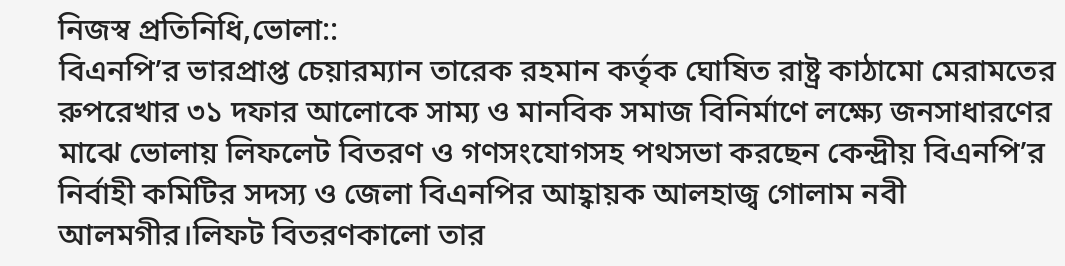নিজস্ব প্রতিনিধি,ভোলা::
বিএনপি’র ভারপ্রাপ্ত চেয়ারম্যান তারেক রহমান কর্তৃক ঘোষিত রাষ্ট্র কাঠামো মেরামতের রুপরেখার ৩১ দফার আলোকে সাম্য ও মানবিক সমাজ বিনির্মাণে লক্ষ্যে জনসাধারণের মাঝে ভোলায় লিফলেট বিতরণ ও গণসংযোগসহ পথসভা করছেন কেন্দ্রীয় বিএনপি’র নির্বাহী কমিটির সদস্য ও জেলা বিএনপির আহ্বায়ক আলহাজ্ব গোলাম নবী আলমগীর।লিফট বিতরণকালো তার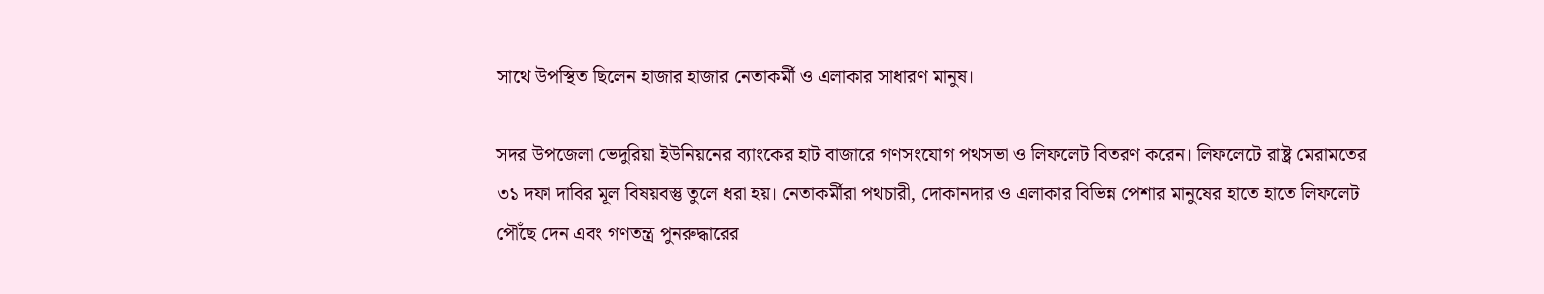সাথে উপস্থিত ছিলেন হাজার হাজার নেতাকর্মী ও এলাকার সাধারণ মানুষ।

সদর উপজেলা ভেদুরিয়া ইউনিয়নের ব্যাংকের হাট বাজারে গণসংযোগ পথসভা ও লিফলেট বিতরণ করেন। লিফলেটে রাষ্ট্র মেরামতের ৩১ দফা দাবির মূল বিষয়বস্তু তুলে ধরা হয়। নেতাকর্মীরা পথচারী, দোকানদার ও এলাকার বিভিন্ন পেশার মানুষের হাতে হাতে লিফলেট পৌঁছে দেন এবং গণতন্ত্র পুনরুদ্ধারের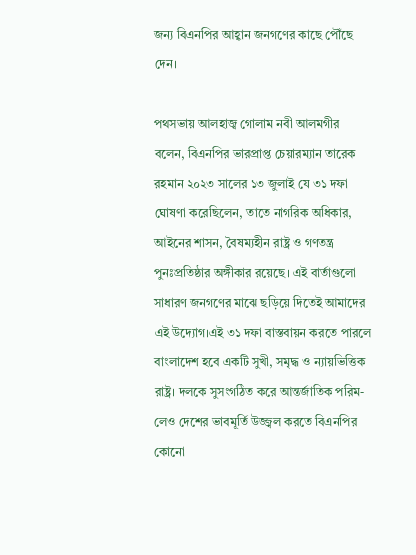জন্য বিএনপির আহ্বান জনগণের কাছে পৌঁছে দেন।

পথসভায় আলহাজ্ব গোলাম নবী আলমগীর বলেন, বিএনপির ভারপ্রাপ্ত চেয়ারম্যান তারেক রহমান ২০২৩ সালের ১৩ জুলাই যে ৩১ দফা ঘোষণা করেছিলেন, তাতে নাগরিক অধিকার, আইনের শাসন, বৈষম্যহীন রাষ্ট্র ও গণতন্ত্র পুনঃপ্রতিষ্ঠার অঙ্গীকার রয়েছে। এই বার্তাগুলো সাধারণ জনগণের মাঝে ছড়িয়ে দিতেই আমাদের এই উদ্যোগ।এই ৩১ দফা বাস্তবায়ন করতে পারলে বাংলাদেশ হবে একটি সুখী, সমৃদ্ধ ও ন্যায়ভিত্তিক রাষ্ট্র। দলকে সুসংগঠিত করে আন্তর্জাতিক পরিম-লেও দেশের ভাবমূর্তি উজ্জ্বল করতে বিএনপির কোনো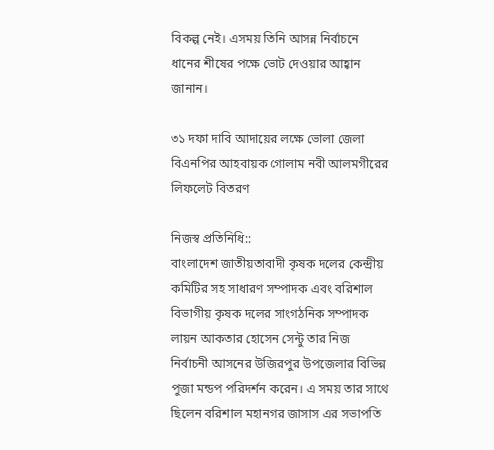বিকল্প নেই। এসময় তিনি আসন্ন নির্বাচনে ধানের শীষের পক্ষে ভোট দেওয়ার আহ্বান জানান।

৩১ দফা দাবি আদায়ের লক্ষে ভোলা জেলা বিএনপির আহবায়ক গোলাম নবী আলমগীরের লিফলেট বিতরণ

নিজস্ব প্রতিনিধি::
বাংলাদেশ জাতীয়তাবাদী কৃষক দলের কেন্দ্রীয় কমিটির সহ সাধারণ সম্পাদক এবং বরিশাল বিভাগীয় কৃষক দলের সাংগঠনিক সম্পাদক লায়ন আকতার হোসেন সেন্টু তার নিজ নির্বাচনী আসনের উজিরপুর উপজেলার বিভিন্ন পুজা মন্ডপ পরিদর্শন করেন। এ সময় তার সাথে ছিলেন বরিশাল মহানগর জাসাস এর সভাপতি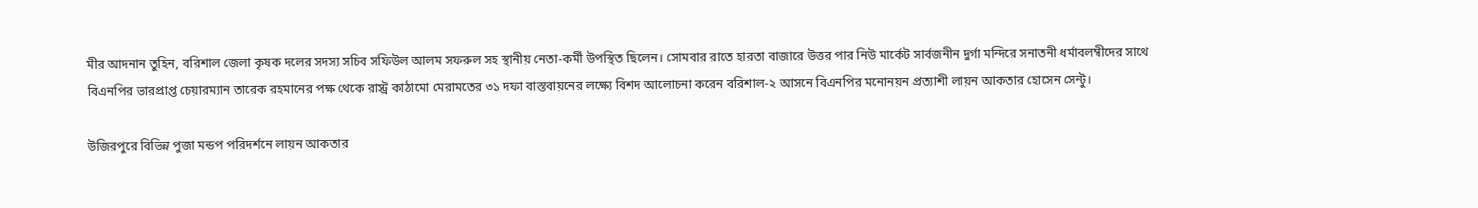মীর আদনান তুহিন, বরিশাল জেলা কৃষক দলের সদস্য সচিব সফিউল আলম সফরুল সহ স্থানীয় নেতা-কর্মী উপস্থিত ছিলেন। সোমবার রাতে হারতা বাজারে উত্তর পার নিউ মার্কেট সার্বজনীন দুর্গা মন্দিরে সনাতনী ধর্মাবলম্বীদের সাথে বিএনপির ভারপ্রাপ্ত চেয়ারম্যান তারেক রহমানের পক্ষ থেকে রাস্ট্র কাঠামো মেরামতের ৩১ দফা বাস্তবায়নের লক্ষ্যে বিশদ আলোচনা করেন বরিশাল-২ আসনে বিএনপির মনোনয়ন প্রত্যাশী লায়ন আকতার হোসেন সেন্টু।

উজিরপুরে বিভিন্ন পুজা মন্ডপ পরিদর্শনে লায়ন আকতার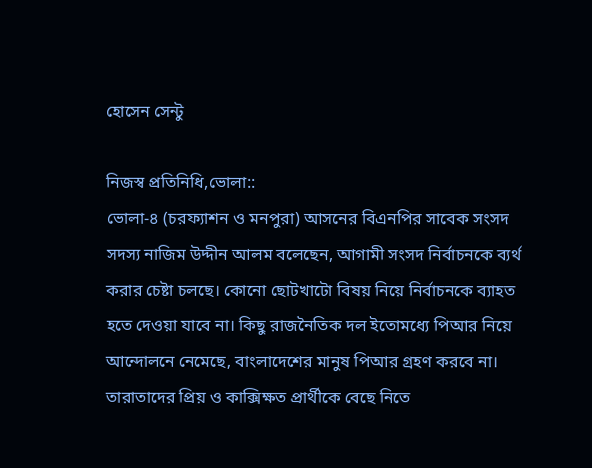হোসেন সেন্টু

নিজস্ব প্রতিনিধি,ভোলা::
ভোলা-৪ (চরফ্যাশন ও মনপুরা) আসনের বিএনপির সাবেক সংসদ সদস্য নাজিম উদ্দীন আলম বলেছেন, আগামী সংসদ নির্বাচনকে ব্যর্থ করার চেষ্টা চলছে। কোনো ছোটখাটো বিষয় নিয়ে নির্বাচনকে ব্যাহত হতে দেওয়া যাবে না। কিছু রাজনৈতিক দল ইতোমধ্যে পিআর নিয়ে আন্দোলনে নেমেছে, বাংলাদেশের মানুষ পিআর গ্রহণ করবে না। তারাতাদের প্রিয় ও কাক্সিক্ষত প্রার্থীকে বেছে নিতে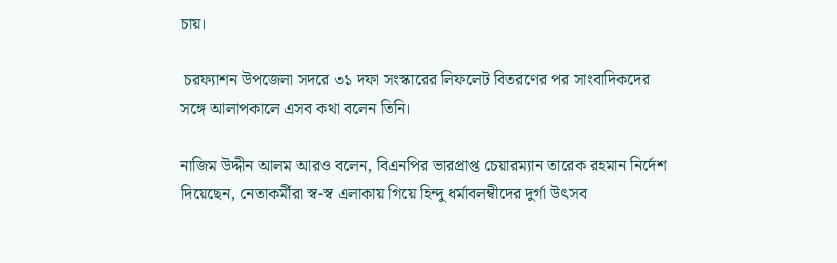চায়।

 চরফ্যাশন উপজেলা সদরে ৩১ দফা সংস্কারের লিফলেট বিতরণের পর সাংবাদিকদের সঙ্গে আলাপকালে এসব কথা বলেন তিনি।

নাজিম উদ্দীন আলম আরও বলেন, বিএনপির ভারপ্রাপ্ত চেয়ারম্যান তারেক রহমান নির্দেশ দিয়েছেন, নেতাকর্মীরা স্ব-স্ব এলাকায় গিয়ে হিন্দু ধর্মাবলম্বীদের দুর্গা উৎসব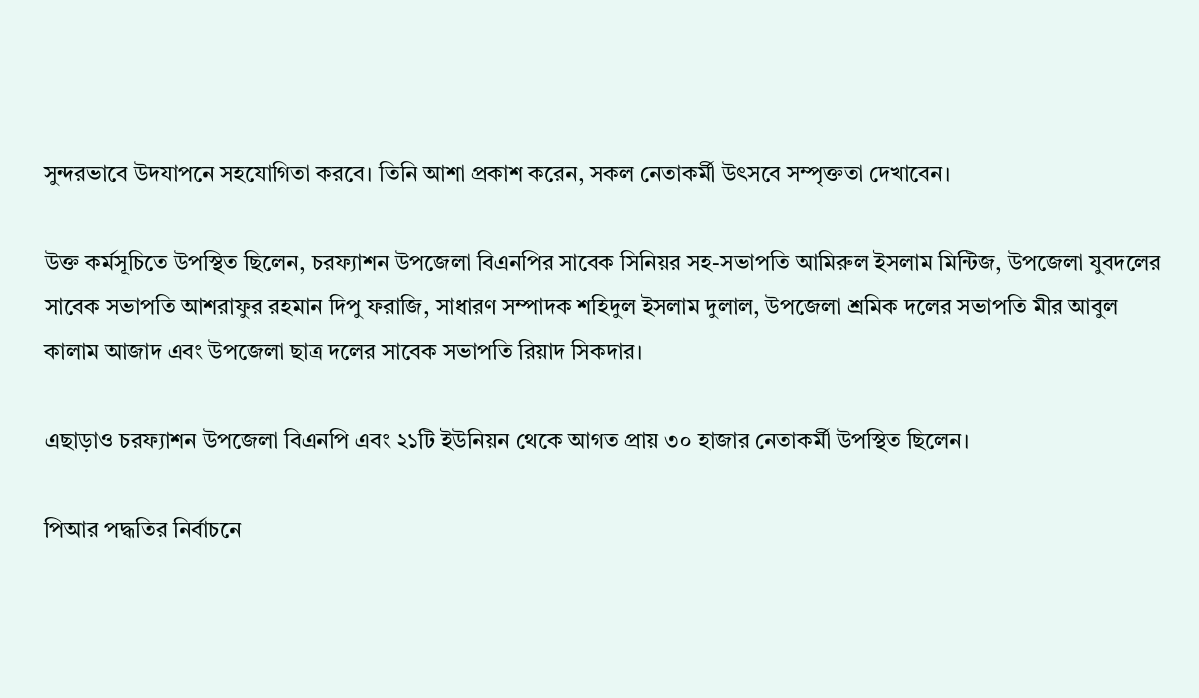সুন্দরভাবে উদযাপনে সহযোগিতা করবে। তিনি আশা প্রকাশ করেন, সকল নেতাকর্মী উৎসবে সম্পৃক্ততা দেখাবেন।

উক্ত কর্মসূচিতে উপস্থিত ছিলেন, চরফ্যাশন উপজেলা বিএনপির সাবেক সিনিয়র সহ-সভাপতি আমিরুল ইসলাম মিন্টিজ, উপজেলা যুবদলের সাবেক সভাপতি আশরাফুর রহমান দিপু ফরাজি, সাধারণ সম্পাদক শহিদুল ইসলাম দুলাল, উপজেলা শ্রমিক দলের সভাপতি মীর আবুল কালাম আজাদ এবং উপজেলা ছাত্র দলের সাবেক সভাপতি রিয়াদ সিকদার।

এছাড়াও চরফ্যাশন উপজেলা বিএনপি এবং ২১টি ইউনিয়ন থেকে আগত প্রায় ৩০ হাজার নেতাকর্মী উপস্থিত ছিলেন।

পিআর পদ্ধতির নির্বাচনে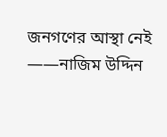জনগণের আস্থা নেই ——নাজিম উদ্দিন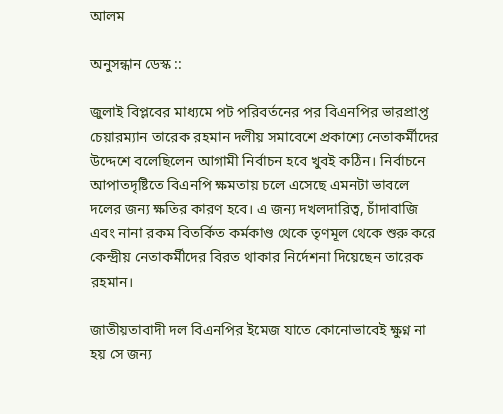আলম

অনুসন্ধান ডেস্ক ::

জুলাই বিপ্লবের মাধ্যমে পট পরিবর্তনের পর বিএনপির ভারপ্রাপ্ত চেয়ারম্যান তারেক রহমান দলীয় সমাবেশে প্রকাশ্যে নেতাকর্মীদের উদ্দেশে বলেছিলেন আগামী নির্বাচন হবে খুবই কঠিন। নির্বাচনে আপাতদৃষ্টিতে বিএনপি ক্ষমতায় চলে এসেছে এমনটা ভাবলে দলের জন্য ক্ষতির কারণ হবে। এ জন্য দখলদারিত্ব, চাঁদাবাজি এবং নানা রকম বিতর্কিত কর্মকাণ্ড থেকে তৃণমূল থেকে শুরু করে কেন্দ্রীয় নেতাকর্মীদের বিরত থাকার নির্দেশনা দিয়েছেন তারেক রহমান।

জাতীয়তাবাদী দল বিএনপির ইমেজ যাতে কোনোভাবেই ক্ষুণ্ন না হয় সে জন্য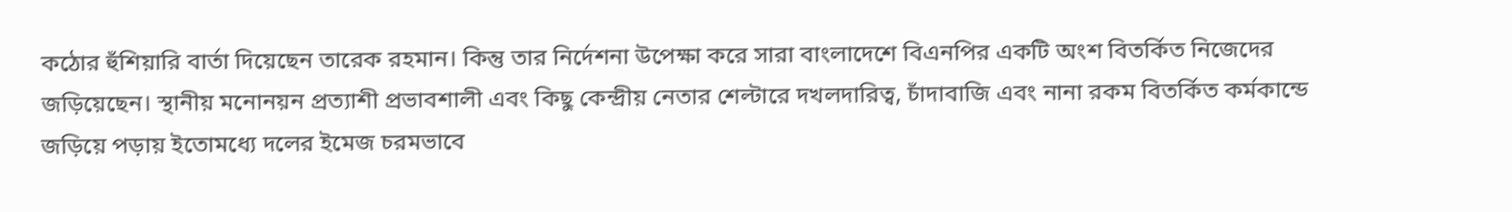কঠোর হুঁশিয়ারি বার্তা দিয়েছেন তারেক রহমান। কিন্তু তার নির্দেশনা উপেক্ষা করে সারা বাংলাদেশে বিএনপির একটি অংশ বিতর্কিত নিজেদের জড়িয়েছেন। স্থানীয় মনোনয়ন প্রত্যাশী প্রভাবশালী এবং কিছু কেন্দ্রীয় নেতার শেল্টারে দখলদারিত্ব, চাঁদাবাজি এবং নানা রকম বিতর্কিত কর্মকান্ডে জড়িয়ে পড়ায় ইতোমধ্যে দলের ইমেজ চরমভাবে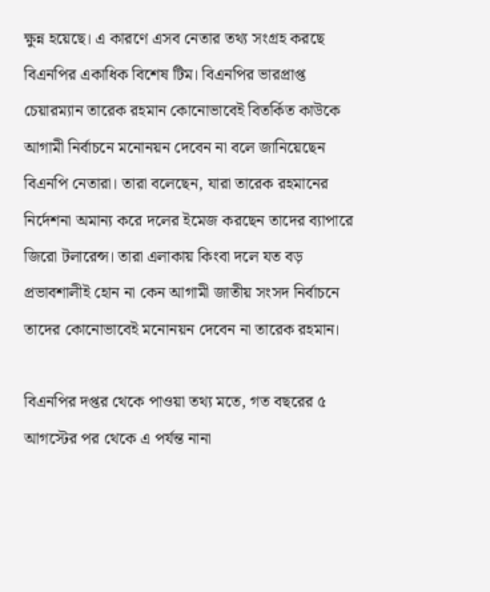ক্ষুন্ন হয়েছে। এ কারণে এসব নেতার তথ্য সংগ্রহ করছে বিএনপির একাধিক বিশেষ টিম। বিএনপির ভারপ্রাপ্ত চেয়ারম্যান তারেক রহমান কোনোভাবেই বিতর্কিত কাউকে আগামী নির্বাচনে মনোনয়ন দেবেন না বলে জানিয়েছেন বিএনপি নেতারা। তারা বলেছেন, যারা তারেক রহমানের নির্দেশনা অমান্য করে দলের ইমেজ করছেন তাদের ব্যাপারে জিরো টলারেন্স। তারা এলাকায় কিংবা দলে যত বড় প্রভাবশালীই হোন না কেন আগামী জাতীয় সংসদ নির্বাচনে তাদের কোনোভাবেই মনোনয়ন দেবেন না তারেক রহমান।

বিএনপির দপ্তর থেকে পাওয়া তথ্য মতে, গত বছরের ৫ আগস্টের পর থেকে এ পর্যন্ত নানা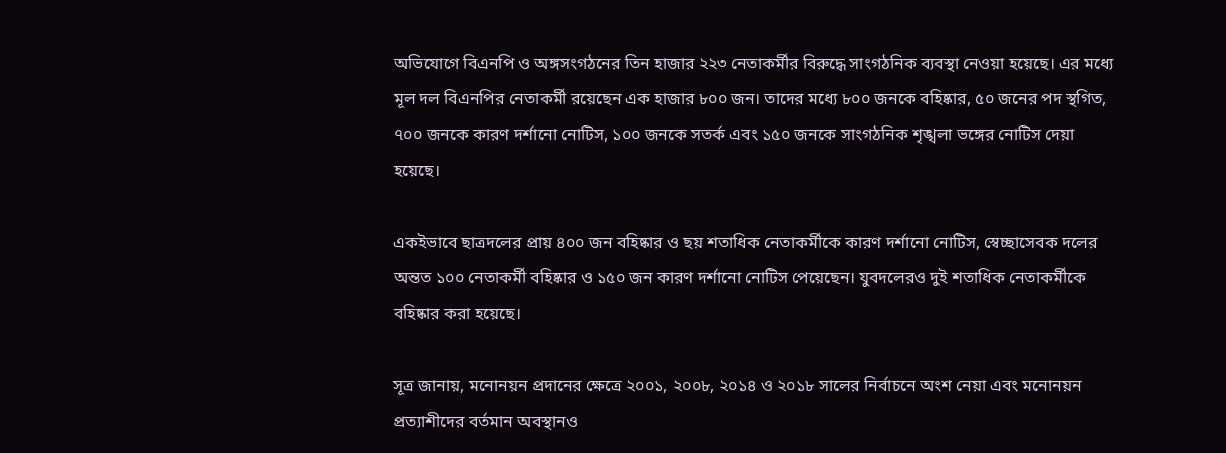অভিযোগে বিএনপি ও অঙ্গসংগঠনের তিন হাজার ২২৩ নেতাকর্মীর বিরুদ্ধে সাংগঠনিক ব্যবস্থা নেওয়া হয়েছে। এর মধ্যে মূল দল বিএনপির নেতাকর্মী রয়েছেন এক হাজার ৮০০ জন। তাদের মধ্যে ৮০০ জনকে বহিষ্কার, ৫০ জনের পদ স্থগিত, ৭০০ জনকে কারণ দর্শানো নোটিস, ১০০ জনকে সতর্ক এবং ১৫০ জনকে সাংগঠনিক শৃঙ্খলা ভঙ্গের নোটিস দেয়া হয়েছে।

একইভাবে ছাত্রদলের প্রায় ৪০০ জন বহিষ্কার ও ছয় শতাধিক নেতাকর্মীকে কারণ দর্শানো নোটিস, স্বেচ্ছাসেবক দলের অন্তত ১০০ নেতাকর্মী বহিষ্কার ও ১৫০ জন কারণ দর্শানো নোটিস পেয়েছেন। যুবদলেরও দুই শতাধিক নেতাকর্মীকে বহিষ্কার করা হয়েছে।

সূত্র জানায়, মনোনয়ন প্রদানের ক্ষেত্রে ২০০১, ২০০৮, ২০১৪ ও ২০১৮ সালের নির্বাচনে অংশ নেয়া এবং মনোনয়ন প্রত্যাশীদের বর্তমান অবস্থানও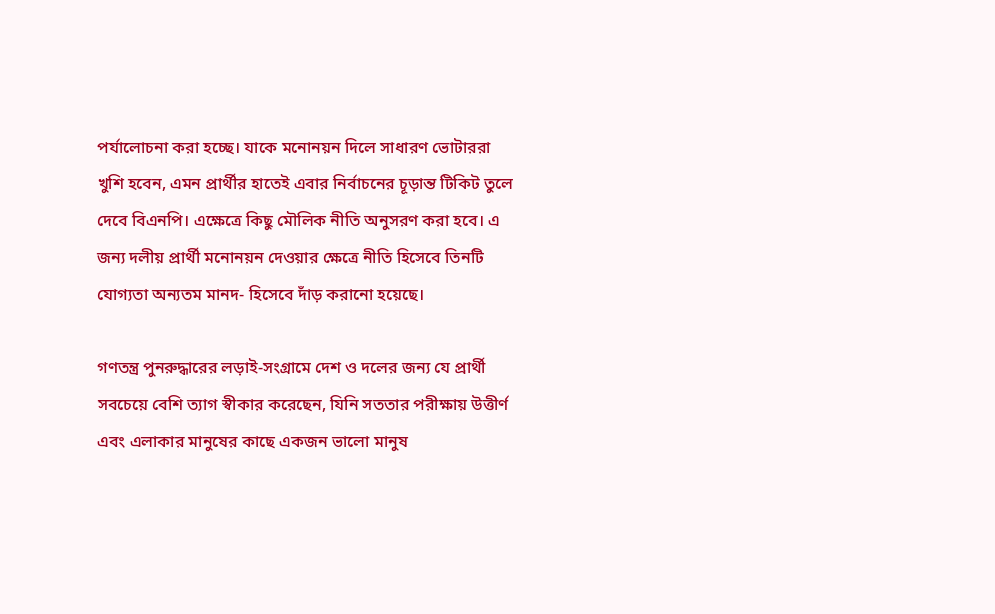পর্যালোচনা করা হচ্ছে। যাকে মনোনয়ন দিলে সাধারণ ভোটাররা খুশি হবেন, এমন প্রার্থীর হাতেই এবার নির্বাচনের চূড়ান্ত টিকিট তুলে দেবে বিএনপি। এক্ষেত্রে কিছু মৌলিক নীতি অনুসরণ করা হবে। এ জন্য দলীয় প্রার্থী মনোনয়ন দেওয়ার ক্ষেত্রে নীতি হিসেবে তিনটি যোগ্যতা অন্যতম মানদ- হিসেবে দাঁড় করানো হয়েছে।

গণতন্ত্র পুনরুদ্ধারের লড়াই-সংগ্রামে দেশ ও দলের জন্য যে প্রার্থী সবচেয়ে বেশি ত্যাগ স্বীকার করেছেন, যিনি সততার পরীক্ষায় উত্তীর্ণ এবং এলাকার মানুষের কাছে একজন ভালো মানুষ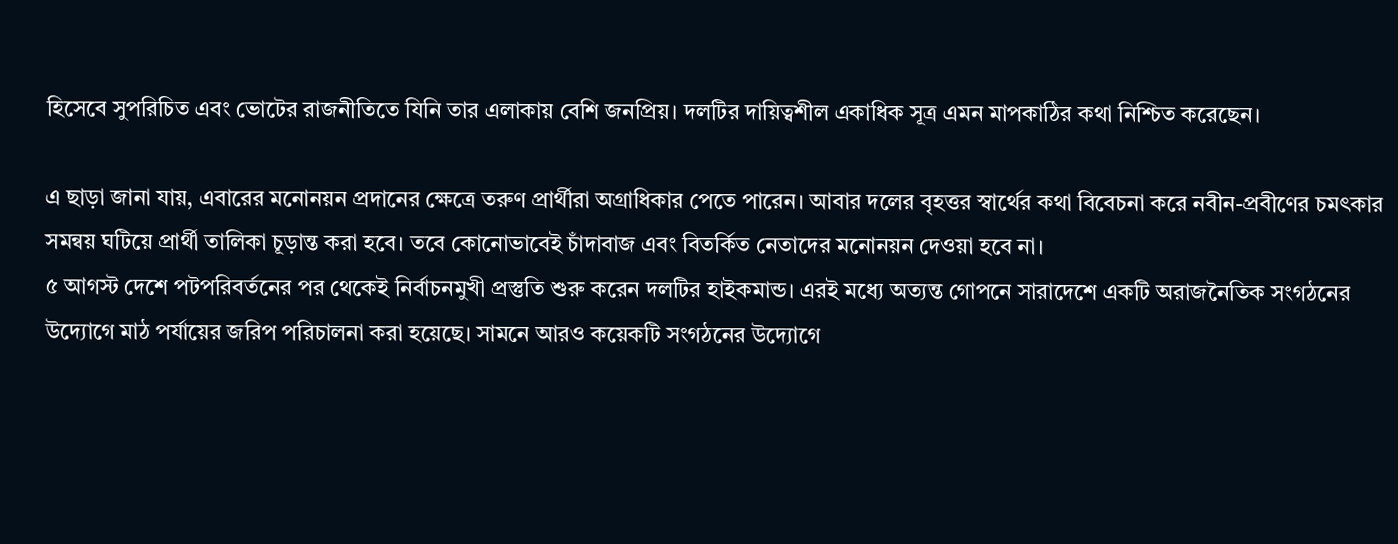হিসেবে সুপরিচিত এবং ভোটের রাজনীতিতে যিনি তার এলাকায় বেশি জনপ্রিয়। দলটির দায়িত্বশীল একাধিক সূত্র এমন মাপকাঠির কথা নিশ্চিত করেছেন।

এ ছাড়া জানা যায়, এবারের মনোনয়ন প্রদানের ক্ষেত্রে তরুণ প্রার্থীরা অগ্রাধিকার পেতে পারেন। আবার দলের বৃহত্তর স্বার্থের কথা বিবেচনা করে নবীন-প্রবীণের চমৎকার সমন্বয় ঘটিয়ে প্রার্থী তালিকা চূড়ান্ত করা হবে। তবে কোনোভাবেই চাঁদাবাজ এবং বিতর্কিত নেতাদের মনোনয়ন দেওয়া হবে না।
৫ আগস্ট দেশে পটপরিবর্তনের পর থেকেই নির্বাচনমুখী প্রস্তুতি শুরু করেন দলটির হাইকমান্ড। এরই মধ্যে অত্যন্ত গোপনে সারাদেশে একটি অরাজনৈতিক সংগঠনের উদ্যোগে মাঠ পর্যায়ের জরিপ পরিচালনা করা হয়েছে। সামনে আরও কয়েকটি সংগঠনের উদ্যোগে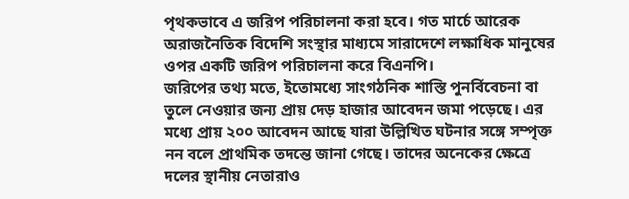পৃথকভাবে এ জরিপ পরিচালনা করা হবে। গত মার্চে আরেক অরাজনৈতিক বিদেশি সংস্থার মাধ্যমে সারাদেশে লক্ষাধিক মানুষের ওপর একটি জরিপ পরিচালনা করে বিএনপি।
জরিপের তথ্য মতে, ইতোমধ্যে সাংগঠনিক শাস্তি পুনর্বিবেচনা বা তুলে নেওয়ার জন্য প্রায় দেড় হাজার আবেদন জমা পড়েছে। এর মধ্যে প্রায় ২০০ আবেদন আছে যারা উল্লিখিত ঘটনার সঙ্গে সম্পৃক্ত নন বলে প্রাথমিক তদন্তে জানা গেছে। তাদের অনেকের ক্ষেত্রে দলের স্থানীয় নেতারাও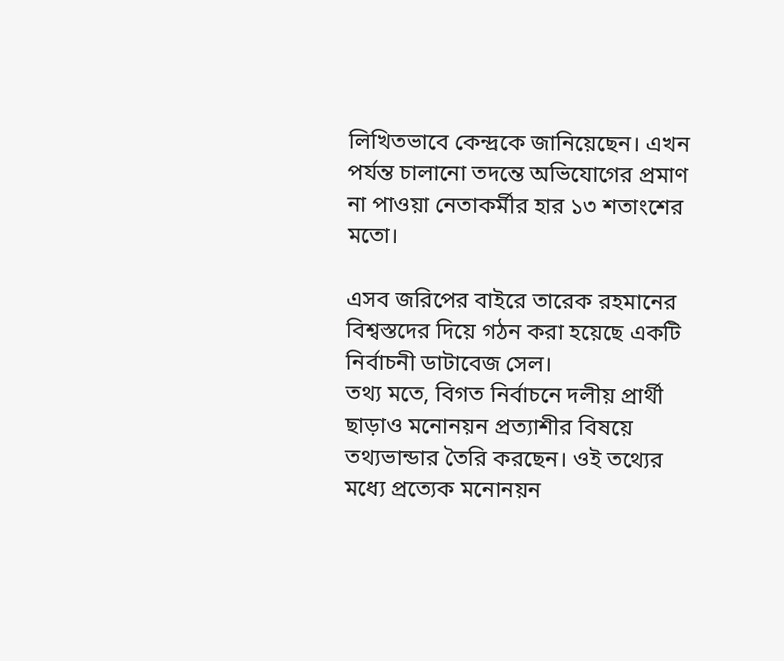লিখিতভাবে কেন্দ্রকে জানিয়েছেন। এখন পর্যন্ত চালানো তদন্তে অভিযোগের প্রমাণ না পাওয়া নেতাকর্মীর হার ১৩ শতাংশের মতো।

এসব জরিপের বাইরে তারেক রহমানের বিশ্বস্তদের দিয়ে গঠন করা হয়েছে একটি নির্বাচনী ডাটাবেজ সেল।
তথ্য মতে, বিগত নির্বাচনে দলীয় প্রার্থী ছাড়াও মনোনয়ন প্রত্যাশীর বিষয়ে তথ্যভান্ডার তৈরি করছেন। ওই তথ্যের মধ্যে প্রত্যেক মনোনয়ন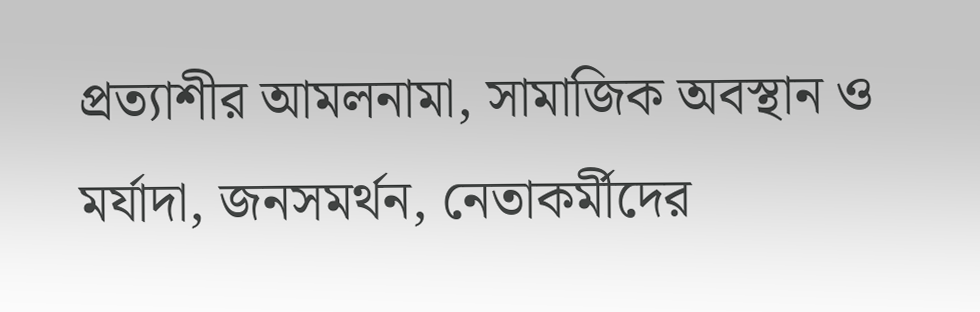প্রত্যাশীর আমলনামা, সামাজিক অবস্থান ও মর্যাদা, জনসমর্থন, নেতাকর্মীদের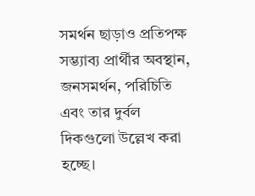সমর্থন ছাড়াও প্রতিপক্ষ সম্ভ্যাব্য প্রার্থীর অবস্থান, জনসমর্থন, পরিচিতি এবং তার দুর্বল দিকগুলো উল্লেখ করা হচ্ছে।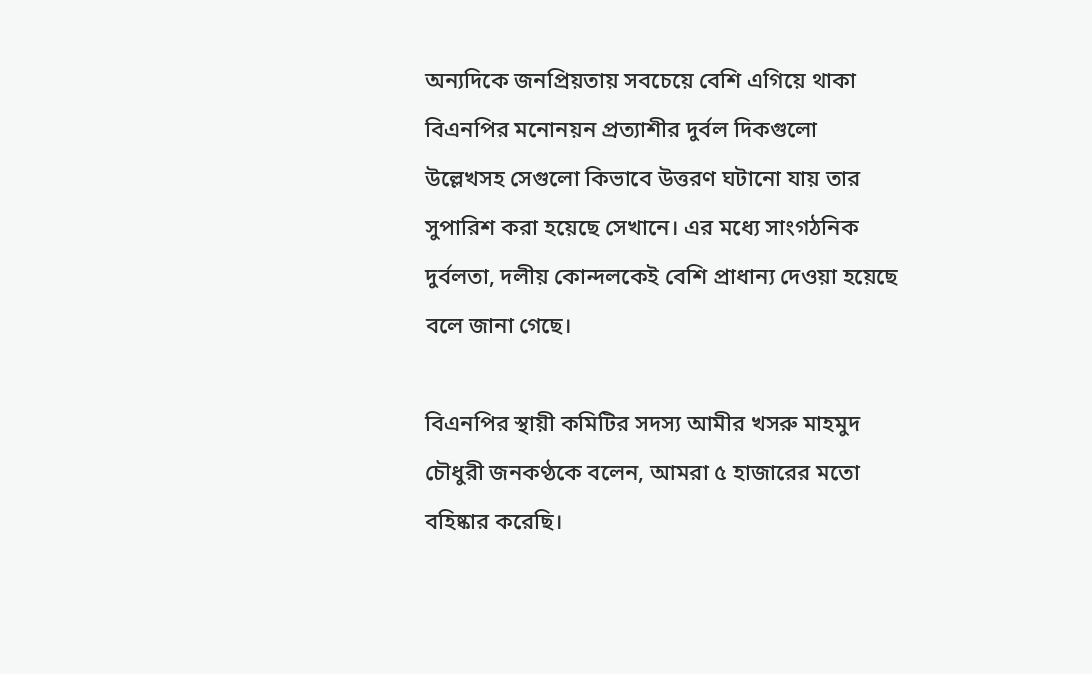অন্যদিকে জনপ্রিয়তায় সবচেয়ে বেশি এগিয়ে থাকা বিএনপির মনোনয়ন প্রত্যাশীর দুর্বল দিকগুলো উল্লেখসহ সেগুলো কিভাবে উত্তরণ ঘটানো যায় তার সুপারিশ করা হয়েছে সেখানে। এর মধ্যে সাংগঠনিক দুর্বলতা, দলীয় কোন্দলকেই বেশি প্রাধান্য দেওয়া হয়েছে বলে জানা গেছে।

বিএনপির স্থায়ী কমিটির সদস্য আমীর খসরু মাহমুদ চৌধুরী জনকণ্ঠকে বলেন, আমরা ৫ হাজারের মতো বহিষ্কার করেছি।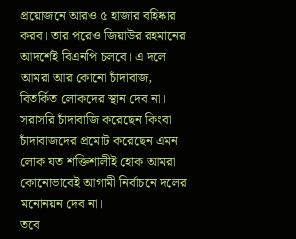প্রয়োজনে আরও ৫ হাজার বহিষ্কার করব। তার পরেও জিয়াউর রহমানের আদর্শেই বিএনপি চলবে। এ দলে আমরা আর কোনো চাঁদাবাজ, বিতর্কিত লোকদের স্থান দেব না। সরাসরি চাঁদাবাজি করেছেন কিংবা চাঁদাবাজদের প্রমোট করেছেন এমন লোক যত শক্তিশালীই হোক আমরা কোনোভাবেই আগামী নির্বাচনে দলের মনোনয়ন দেব না।
তবে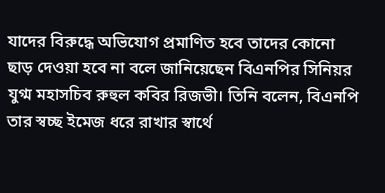যাদের বিরুদ্ধে অভিযোগ প্রমাণিত হবে তাদের কোনো ছাড় দেওয়া হবে না বলে জানিয়েছেন বিএনপির সিনিয়র যুগ্ম মহাসচিব রুহুল কবির রিজভী। তিনি বলেন, বিএনপি তার স্বচ্ছ ইমেজ ধরে রাখার স্বার্থে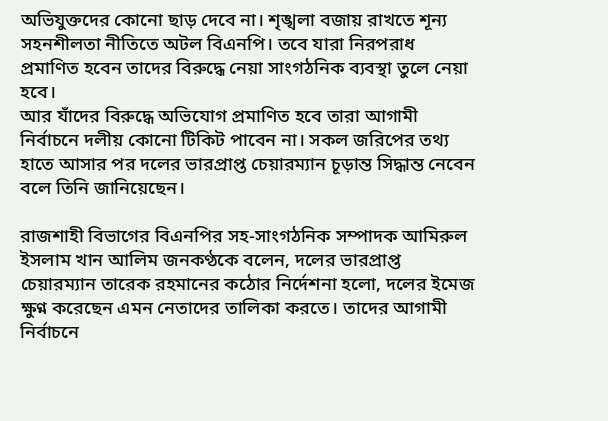অভিযুক্তদের কোনো ছাড় দেবে না। শৃঙ্খলা বজায় রাখতে শূন্য সহনশীলতা নীতিতে অটল বিএনপি। তবে যারা নিরপরাধ প্রমাণিত হবেন তাদের বিরুদ্ধে নেয়া সাংগঠনিক ব্যবস্থা তুলে নেয়া হবে।
আর যাঁদের বিরুদ্ধে অভিযোগ প্রমাণিত হবে তারা আগামী নির্বাচনে দলীয় কোনো টিকিট পাবেন না। সকল জরিপের তথ্য হাতে আসার পর দলের ভারপ্রাপ্ত চেয়ারম্যান চূড়ান্ত সিদ্ধান্ত নেবেন বলে তিনি জানিয়েছেন।

রাজশাহী বিভাগের বিএনপির সহ-সাংগঠনিক সম্পাদক আমিরুল ইসলাম খান আলিম জনকণ্ঠকে বলেন, দলের ভারপ্রাপ্ত চেয়ারম্যান তারেক রহমানের কঠোর নির্দেশনা হলো, দলের ইমেজ ক্ষুণ্ন করেছেন এমন নেতাদের তালিকা করতে। তাদের আগামী নির্বাচনে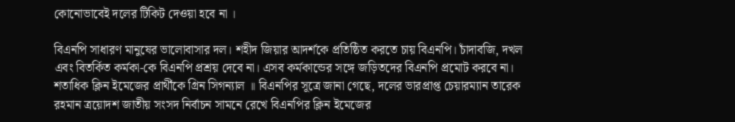কোনোভাবেই দলের টিকিট দেওয়া হবে না ।

বিএনপি সাধারণ মানুষের ভালোবাসার দল। শহীদ জিয়ার আদর্শকে প্রতিষ্ঠিত করতে চায় বিএনপি। চাঁদাবজি, দখল এবং বিতর্কিত কর্মকা-কে বিএনপি প্রশ্রয় দেবে না। এসব কর্মকান্ডের সঙ্গে জড়িতদের বিএনপি প্রমোট করবে না।
শতাধিক ক্লিন ইমেজের প্রার্থীকে গ্রিন সিগন্যাল ॥ বিএনপির সূত্রে জানা গেছে, দলের ভারপ্রাপ্ত চেয়ারম্যান তারেক রহমান ত্রয়োদশ জাতীয় সংসদ নির্বাচন সামনে রেখে বিএনপির ক্লিন ইমেজের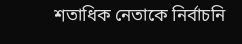শতাধিক নেতাকে নির্বাচনি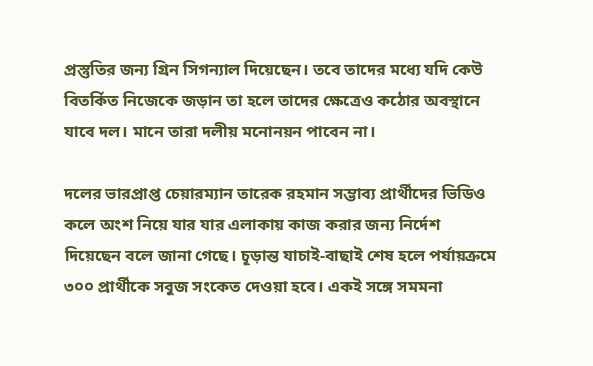প্রস্তুতির জন্য গ্রিন সিগন্যাল দিয়েছেন। তবে তাদের মধ্যে যদি কেউ বিতর্কিত নিজেকে জড়ান তা হলে তাদের ক্ষেত্রেও কঠোর অবস্থানে যাবে দল। মানে তারা দলীয় মনোনয়ন পাবেন না।

দলের ভারপ্রাপ্ত চেয়ারম্যান তারেক রহমান সম্ভাব্য প্রার্থীদের ভিডিও কলে অংশ নিয়ে যার যার এলাকায় কাজ করার জন্য নির্দেশ দিয়েছেন বলে জানা গেছে। চূড়ান্ত যাচাই-বাছাই শেষ হলে পর্যায়ক্রমে ৩০০ প্রার্থীকে সবুজ সংকেত দেওয়া হবে। একই সঙ্গে সমমনা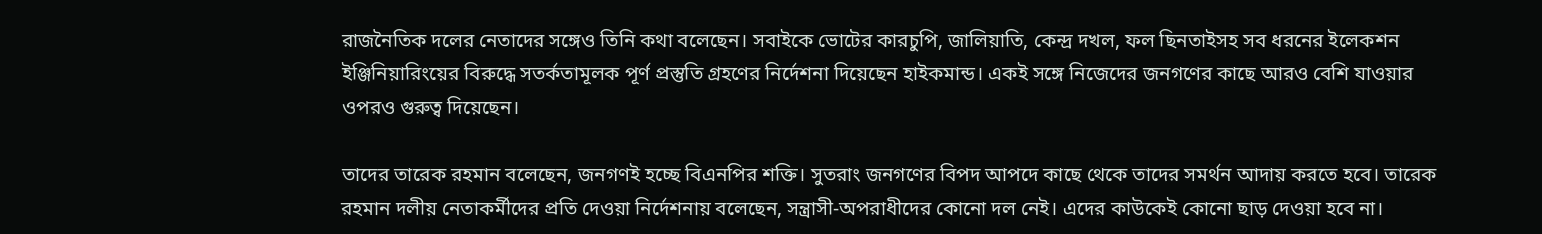রাজনৈতিক দলের নেতাদের সঙ্গেও তিনি কথা বলেছেন। সবাইকে ভোটের কারচুপি, জালিয়াতি, কেন্দ্র দখল, ফল ছিনতাইসহ সব ধরনের ইলেকশন ইঞ্জিনিয়ারিংয়ের বিরুদ্ধে সতর্কতামূলক পূর্ণ প্রস্তুতি গ্রহণের নির্দেশনা দিয়েছেন হাইকমান্ড। একই সঙ্গে নিজেদের জনগণের কাছে আরও বেশি যাওয়ার ওপরও গুরুত্ব দিয়েছেন।

তাদের তারেক রহমান বলেছেন, জনগণই হচ্ছে বিএনপির শক্তি। সুতরাং জনগণের বিপদ আপদে কাছে থেকে তাদের সমর্থন আদায় করতে হবে। তারেক রহমান দলীয় নেতাকর্মীদের প্রতি দেওয়া নির্দেশনায় বলেছেন, সন্ত্রাসী-অপরাধীদের কোনো দল নেই। এদের কাউকেই কোনো ছাড় দেওয়া হবে না।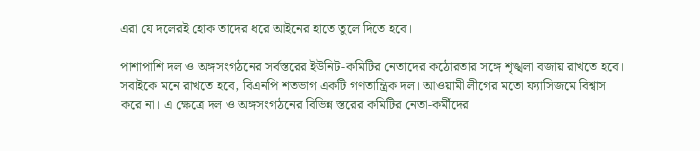এরা যে দলেরই হোক তাদের ধরে আইনের হাতে তুলে দিতে হবে।

পাশাপাশি দল ও অঙ্গসংগঠনের সর্বস্তরের ইউনিট-কমিটির নেতাদের কঠোরতার সঙ্গে শৃঙ্খলা বজায় রাখতে হবে। সবাইকে মনে রাখতে হবে, বিএনপি শতভাগ একটি গণতান্ত্রিক দল। আওয়ামী লীগের মতো ফ্যাসিজমে বিশ্বাস করে না। এ ক্ষেত্রে দল ও অঙ্গসংগঠনের বিভিন্ন স্তরের কমিটির নেতা-কর্মীদের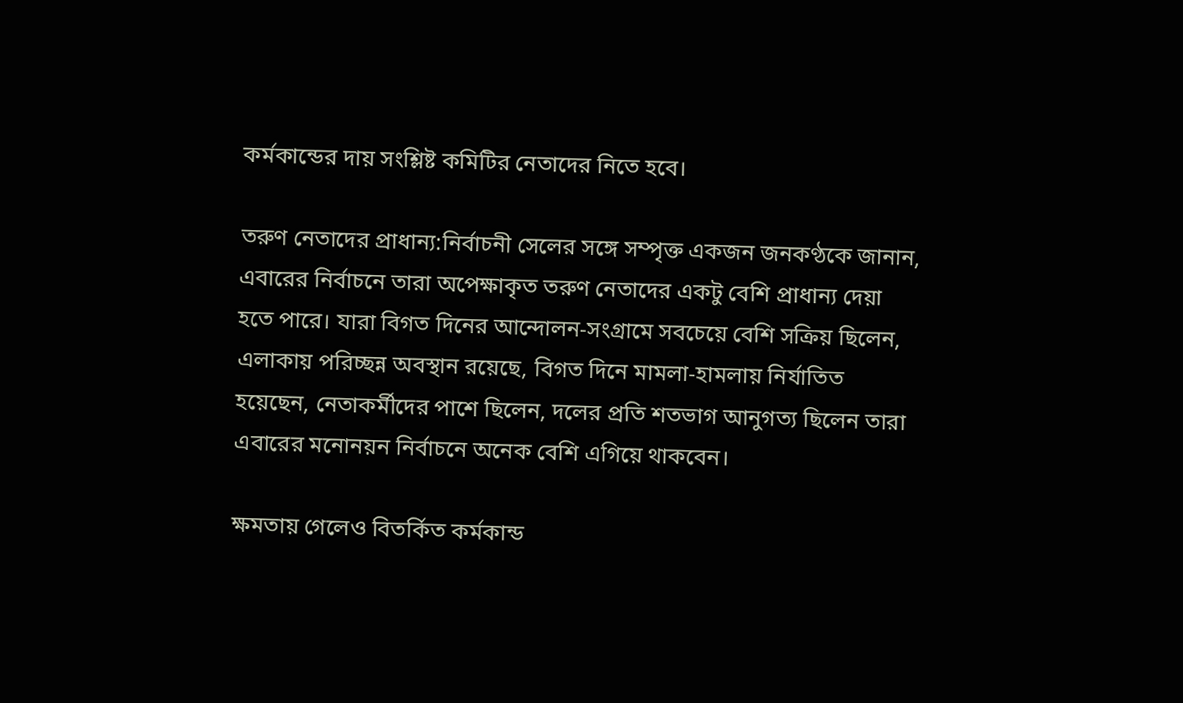কর্মকান্ডের দায় সংশ্লিষ্ট কমিটির নেতাদের নিতে হবে।

তরুণ নেতাদের প্রাধান্য:নির্বাচনী সেলের সঙ্গে সম্পৃক্ত একজন জনকণ্ঠকে জানান, এবারের নির্বাচনে তারা অপেক্ষাকৃত তরুণ নেতাদের একটু বেশি প্রাধান্য দেয়া হতে পারে। যারা বিগত দিনের আন্দোলন-সংগ্রামে সবচেয়ে বেশি সক্রিয় ছিলেন, এলাকায় পরিচ্ছন্ন অবস্থান রয়েছে, বিগত দিনে মামলা-হামলায় নির্যাতিত হয়েছেন, নেতাকর্মীদের পাশে ছিলেন, দলের প্রতি শতভাগ আনুগত্য ছিলেন তারা এবারের মনোনয়ন নির্বাচনে অনেক বেশি এগিয়ে থাকবেন।

ক্ষমতায় গেলেও বিতর্কিত কর্মকান্ড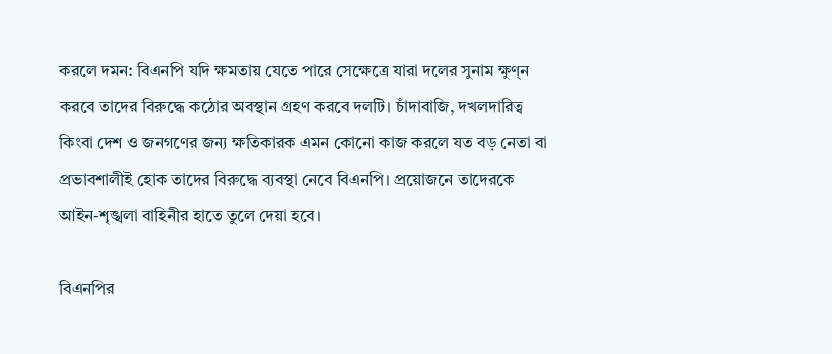করলে দমন: বিএনপি যদি ক্ষমতায় যেতে পারে সেক্ষেত্রে যারা দলের সুনাম ক্ষুণ্ন করবে তাদের বিরুদ্ধে কঠোর অবস্থান গ্রহণ করবে দলটি। চাঁদাবাজি, দখলদারিত্ব কিংবা দেশ ও জনগণের জন্য ক্ষতিকারক এমন কোনো কাজ করলে যত বড় নেতা বা প্রভাবশালীই হোক তাদের বিরুদ্ধে ব্যবস্থা নেবে বিএনপি। প্রয়োজনে তাদেরকে আইন-শৃঙ্খলা বাহিনীর হাতে তুলে দেয়া হবে।

বিএনপির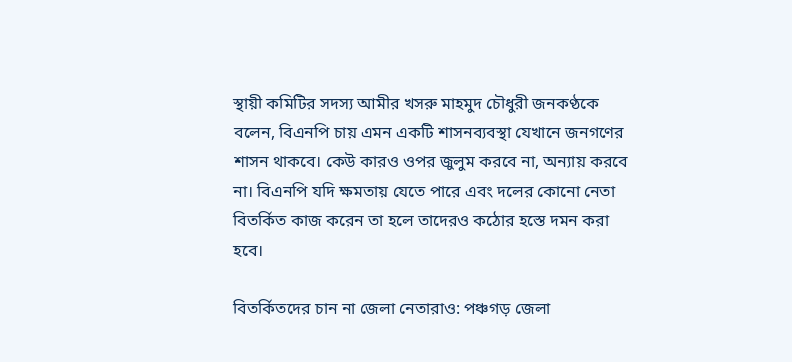স্থায়ী কমিটির সদস্য আমীর খসরু মাহমুদ চৌধুরী জনকণ্ঠকে বলেন, বিএনপি চায় এমন একটি শাসনব্যবস্থা যেখানে জনগণের শাসন থাকবে। কেউ কারও ওপর জুলুম করবে না, অন্যায় করবে না। বিএনপি যদি ক্ষমতায় যেতে পারে এবং দলের কোনো নেতা বিতর্কিত কাজ করেন তা হলে তাদেরও কঠোর হস্তে দমন করা হবে।

বিতর্কিতদের চান না জেলা নেতারাও: পঞ্চগড় জেলা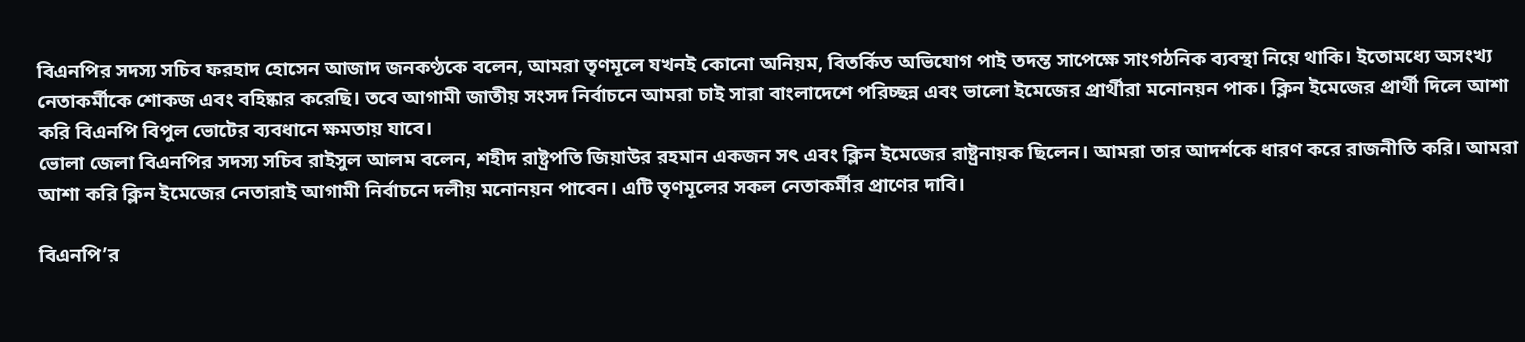বিএনপির সদস্য সচিব ফরহাদ হোসেন আজাদ জনকণ্ঠকে বলেন, আমরা তৃণমূলে যখনই কোনো অনিয়ম, বিতর্কিত অভিযোগ পাই তদন্ত সাপেক্ষে সাংগঠনিক ব্যবস্থা নিয়ে থাকি। ইতোমধ্যে অসংখ্য নেতাকর্মীকে শোকজ এবং বহিষ্কার করেছি। তবে আগামী জাতীয় সংসদ নির্বাচনে আমরা চাই সারা বাংলাদেশে পরিচ্ছন্ন এবং ভালো ইমেজের প্রার্থীরা মনোনয়ন পাক। ক্লিন ইমেজের প্রার্থী দিলে আশা করি বিএনপি বিপুল ভোটের ব্যবধানে ক্ষমতায় যাবে।
ভোলা জেলা বিএনপির সদস্য সচিব রাইসুল আলম বলেন, শহীদ রাষ্ট্রপতি জিয়াউর রহমান একজন সৎ এবং ক্লিন ইমেজের রাষ্ট্রনায়ক ছিলেন। আমরা তার আদর্শকে ধারণ করে রাজনীতি করি। আমরা আশা করি ক্লিন ইমেজের নেতারাই আগামী নির্বাচনে দলীয় মনোনয়ন পাবেন। এটি তৃণমূলের সকল নেতাকর্মীর প্রাণের দাবি।

বিএনপি’র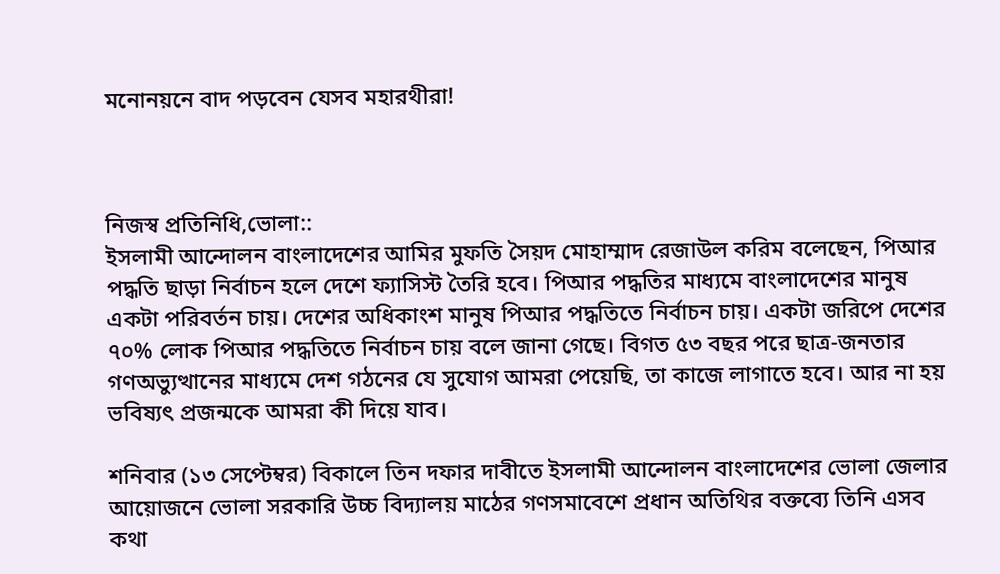মনোনয়নে বাদ পড়বেন যেসব মহারথীরা!



নিজস্ব প্রতিনিধি,ভোলা::
ইসলামী আন্দোলন বাংলাদেশের আমির মুফতি সৈয়দ মোহাম্মাদ রেজাউল করিম বলেছেন, পিআর পদ্ধতি ছাড়া নির্বাচন হলে দেশে ফ্যাসিস্ট তৈরি হবে। পিআর পদ্ধতির মাধ্যমে বাংলাদেশের মানুষ একটা পরিবর্তন চায়। দেশের অধিকাংশ মানুষ পিআর পদ্ধতিতে নির্বাচন চায়। একটা জরিপে দেশের ৭০% লোক পিআর পদ্ধতিতে নির্বাচন চায় বলে জানা গেছে। বিগত ৫৩ বছর পরে ছাত্র-জনতার গণঅভ্যুত্থানের মাধ্যমে দেশ গঠনের যে সুযোগ আমরা পেয়েছি, তা কাজে লাগাতে হবে। আর না হয় ভবিষ্যৎ প্রজন্মকে আমরা কী দিয়ে যাব।

শনিবার (১৩ সেপ্টেম্বর) বিকালে তিন দফার দাবীতে ইসলামী আন্দোলন বাংলাদেশের ভোলা জেলার আয়োজনে ভোলা সরকারি উচ্চ বিদ্যালয় মাঠের গণসমাবেশে প্রধান অতিথির বক্তব্যে তিনি এসব কথা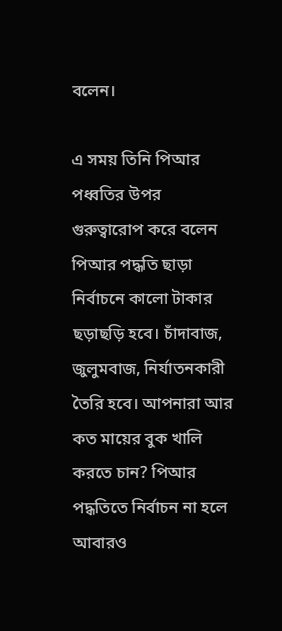বলেন।

এ সময় তিনি পিআর পধ্বতির উপর গুরুত্বারোপ করে বলেন পিআর পদ্ধতি ছাড়া নির্বাচনে কালো টাকার ছড়াছড়ি হবে। চাঁদাবাজ, জুলুমবাজ, নির্যাতনকারী তৈরি হবে। আপনারা আর কত মায়ের বুক খালি করতে চান? পিআর পদ্ধতিতে নির্বাচন না হলে আবারও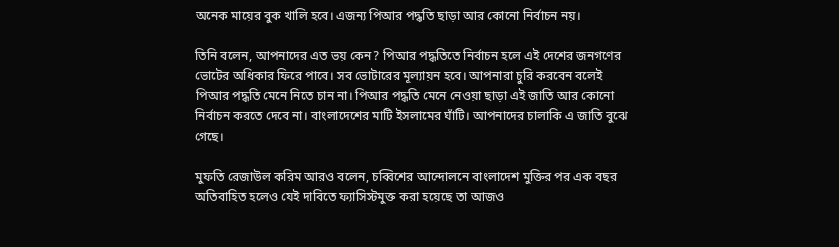অনেক মায়ের বুক খালি হবে। এজন্য পিআর পদ্ধতি ছাড়া আর কোনো নির্বাচন নয়।

তিনি বলেন, আপনাদের এত ভয় কেন? পিআর পদ্ধতিতে নির্বাচন হলে এই দেশের জনগণের ভোটের অধিকার ফিরে পাবে। সব ভোটারের মূল্যায়ন হবে। আপনারা চুরি করবেন বলেই পিআর পদ্ধতি মেনে নিতে চান না। পিআর পদ্ধতি মেনে নেওয়া ছাড়া এই জাতি আর কোনো নির্বাচন করতে দেবে না। বাংলাদেশের মাটি ইসলামের ঘাঁটি। আপনাদের চালাকি এ জাতি বুঝে গেছে।

মুফতি রেজাউল করিম আরও বলেন, চব্বিশের আন্দোলনে বাংলাদেশ মুক্তির পর এক বছর অতিবাহিত হলেও যেই দাবিতে ফ্যাসিস্টমুক্ত করা হয়েছে তা আজও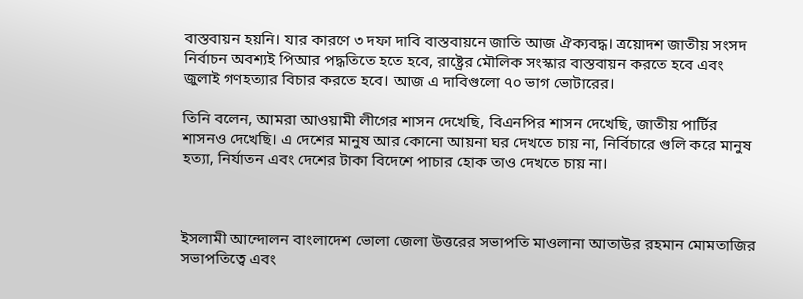বাস্তবায়ন হয়নি। যার কারণে ৩ দফা দাবি বাস্তবায়নে জাতি আজ ঐক্যবদ্ধ। ত্রয়োদশ জাতীয় সংসদ নির্বাচন অবশ্যই পিআর পদ্ধতিতে হতে হবে, রাষ্ট্রের মৌলিক সংস্কার বাস্তবায়ন করতে হবে এবং জুলাই গণহত্যার বিচার করতে হবে। আজ এ দাবিগুলো ৭০ ভাগ ভোটারের।

তিনি বলেন, আমরা আওয়ামী লীগের শাসন দেখেছি, বিএনপির শাসন দেখেছি, জাতীয় পার্টির শাসনও দেখেছি। এ দেশের মানুষ আর কোনো আয়না ঘর দেখতে চায় না, নির্বিচারে গুলি করে মানুষ হত্যা, নির্যাতন এবং দেশের টাকা বিদেশে পাচার হোক তাও দেখতে চায় না।



ইসলামী আন্দোলন বাংলাদেশ ভোলা জেলা উত্তরের সভাপতি মাওলানা আতাউর রহমান মোমতাজির সভাপতিত্বে এবং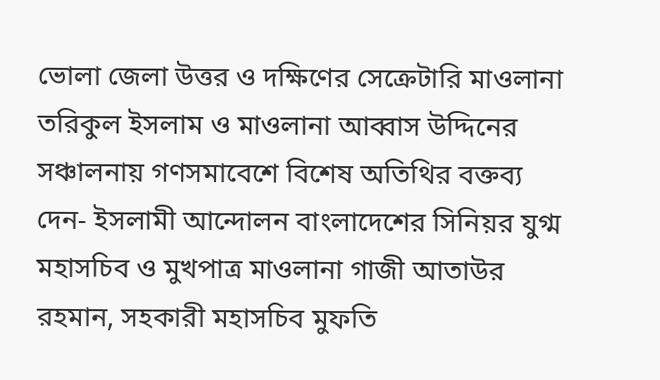ভোলা জেলা উত্তর ও দক্ষিণের সেক্রেটারি মাওলানা তরিকুল ইসলাম ও মাওলানা আব্বাস উদ্দিনের সঞ্চালনায় গণসমাবেশে বিশেষ অতিথির বক্তব্য দেন- ইসলামী আন্দোলন বাংলাদেশের সিনিয়র যুগ্ম মহাসচিব ও মুখপাত্র মাওলানা গাজী আতাউর রহমান, সহকারী মহাসচিব মুফতি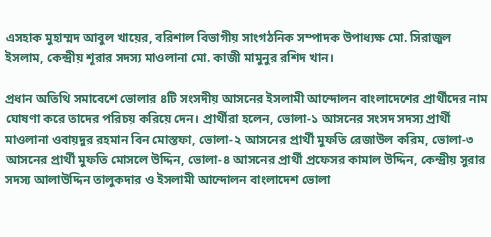এসহাক মুহাম্মদ আবুল খায়ের, বরিশাল বিভাগীয় সাংগঠনিক সম্পাদক উপাধ্যক্ষ মো. সিরাজুল ইসলাম, কেন্দ্রীয় শূরার সদস্য মাওলানা মো. কাজী মামুনুর রশিদ খান।

প্রধান অতিথি সমাবেশে ভোলার ৪টি সংসদীয় আসনের ইসলামী আন্দোলন বাংলাদেশের প্রার্থীদের নাম ঘোষণা করে তাদের পরিচয় করিয়ে দেন। প্রার্থীরা হলেন, ভোলা-১ আসনের সংসদ সদস্য প্রার্থী মাওলানা ওবায়দুর রহমান বিন মোস্তফা, ভোলা-২ আসনের প্রার্থী মুফতি রেজাউল করিম, ভোলা-৩ আসনের প্রার্থী মুফতি মোসলে উদ্দিন, ভোলা-৪ আসনের প্রার্থী প্রফেসর কামাল উদ্দিন, কেন্দ্রীয় সুরার সদস্য আলাউদ্দিন তালুকদার ও ইসলামী আন্দোলন বাংলাদেশ ভোলা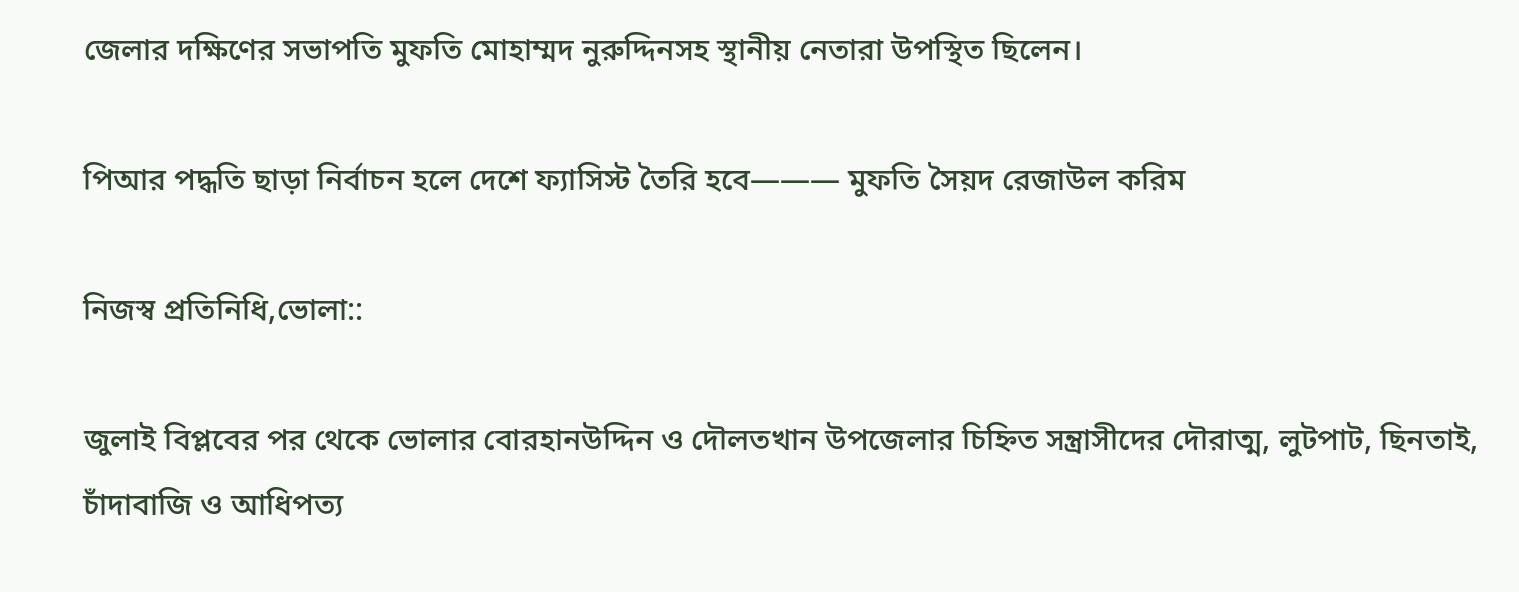জেলার দক্ষিণের সভাপতি মুফতি মোহাম্মদ নুরুদ্দিনসহ স্থানীয় নেতারা উপস্থিত ছিলেন।

পিআর পদ্ধতি ছাড়া নির্বাচন হলে দেশে ফ্যাসিস্ট তৈরি হবে——— মুফতি সৈয়দ রেজাউল করিম

নিজস্ব প্রতিনিধি,ভোলা::

জুলাই বিপ্লবের পর থেকে ভোলার বোরহানউদ্দিন ও দৌলতখান উপজেলার চিহ্নিত সন্ত্রাসীদের দৌরাত্ম, লুটপাট, ছিনতাই, চাঁদাবাজি ও আধিপত্য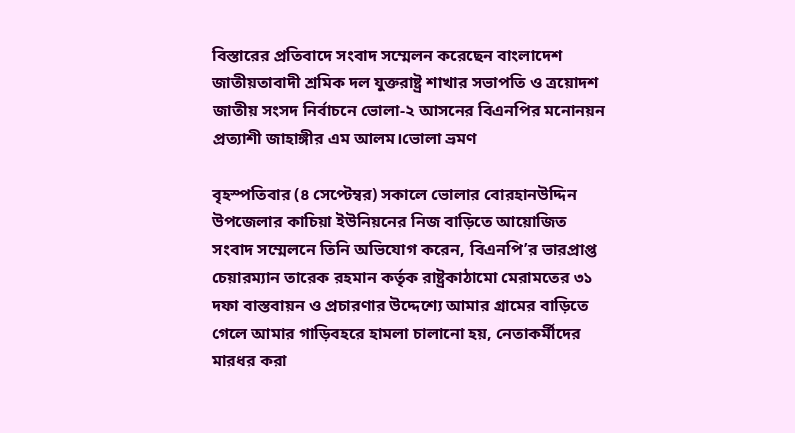বিস্তারের প্রতিবাদে সংবাদ সম্মেলন করেছেন বাংলাদেশ জাতীয়তাবাদী শ্রমিক দল যুক্তরাষ্ট্র শাখার সভাপতি ও ত্রয়োদশ জাতীয় সংসদ নির্বাচনে ভোলা-২ আসনের বিএনপির মনোনয়ন প্রত্যাশী জাহাঙ্গীর এম আলম।ভোলা ভ্রমণ

বৃহস্পতিবার (৪ সেপ্টেম্বর) সকালে ভোলার বোরহানউদ্দিন উপজেলার কাচিয়া ইউনিয়নের নিজ বাড়িতে আয়োজিত সংবাদ সম্মেলনে তিনি অভিযোগ করেন, বিএনপি’র ভারপ্রাপ্ত চেয়ারম্যান তারেক রহমান কর্তৃক রাষ্ট্রকাঠামো মেরামতের ৩১ দফা বাস্তবায়ন ও প্রচারণার উদ্দেশ্যে আমার গ্রামের বাড়িতে গেলে আমার গাড়িবহরে হামলা চালানো হয়, নেতাকর্মীদের মারধর করা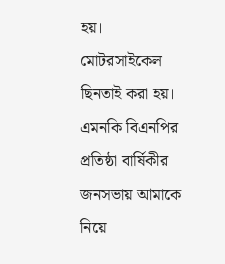হয়। মোটরসাইকেল ছিনতাই করা হয়। এমনকি বিএনপির প্রতিষ্ঠা বার্ষিকীর জনসভায় আমাকে নিয়ে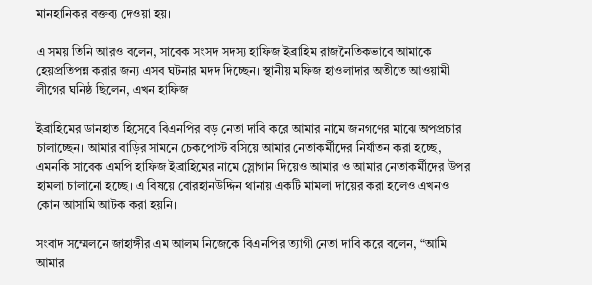মানহানিকর বক্তব্য দেওয়া হয়।

এ সময় তিনি আরও বলেন, সাবেক সংসদ সদস্য হাফিজ ইব্রাহিম রাজনৈতিকভাবে আমাকে হেয়প্রতিপন্ন করার জন্য এসব ঘটনার মদদ দিচ্ছেন। স্থানীয় মফিজ হাওলাদার অতীতে আওয়ামী লীগের ঘনিষ্ঠ ছিলেন, এখন হাফিজ

ইব্রাহিমের ডানহাত হিসেবে বিএনপির বড় নেতা দাবি করে আমার নামে জনগণের মাঝে অপপ্রচার চালাচ্ছেন। আমার বাড়ির সামনে চেকপোস্ট বসিয়ে আমার নেতাকর্মীদের নির্যাতন করা হচ্ছে, এমনকি সাবেক এমপি হাফিজ ইব্রাহিমের নামে স্লোগান দিয়েও আমার ও আমার নেতাকর্মীদের উপর হামলা চালানো হচ্ছে। এ বিষয়ে বোরহানউদ্দিন থানায় একটি মামলা দায়ের করা হলেও এখনও কোন আসামি আটক করা হয়নি।

সংবাদ সম্মেলনে জাহাঙ্গীর এম আলম নিজেকে বিএনপির ত্যাগী নেতা দাবি করে বলেন, “আমি আমার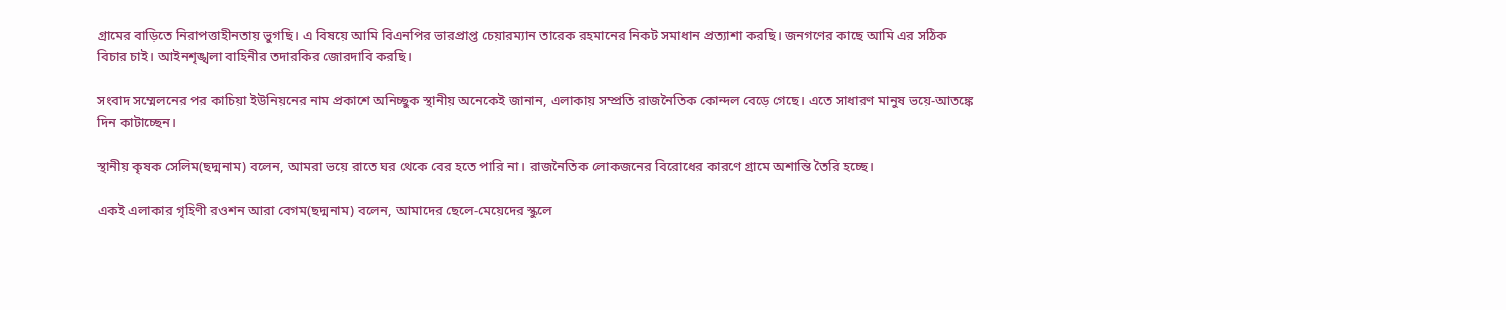গ্রামের বাড়িতে নিরাপত্তাহীনতায় ভুগছি। এ বিষয়ে আমি বিএনপির ভারপ্রাপ্ত চেয়ারম্যান তারেক রহমানের নিকট সমাধান প্রত্যাশা করছি। জনগণের কাছে আমি এর সঠিক বিচার চাই। আইনশৃঙ্খলা বাহিনীর তদারকির জোরদাবি করছি।

সংবাদ সম্মেলনের পর কাচিয়া ইউনিয়নের নাম প্রকাশে অনিচ্ছুক স্থানীয় অনেকেই জানান, এলাকায় সম্প্রতি রাজনৈতিক কোন্দল বেড়ে গেছে। এতে সাধারণ মানুষ ভয়ে-আতঙ্কে দিন কাটাচ্ছেন।

স্থানীয় কৃষক সেলিম(ছদ্মনাম) বলেন, আমরা ভয়ে রাতে ঘর থেকে বের হতে পারি না। রাজনৈতিক লোকজনের বিরোধের কারণে গ্রামে অশান্তি তৈরি হচ্ছে।

একই এলাকার গৃহিণী রওশন আরা বেগম(ছদ্মনাম) বলেন, আমাদের ছেলে-মেয়েদের স্কুলে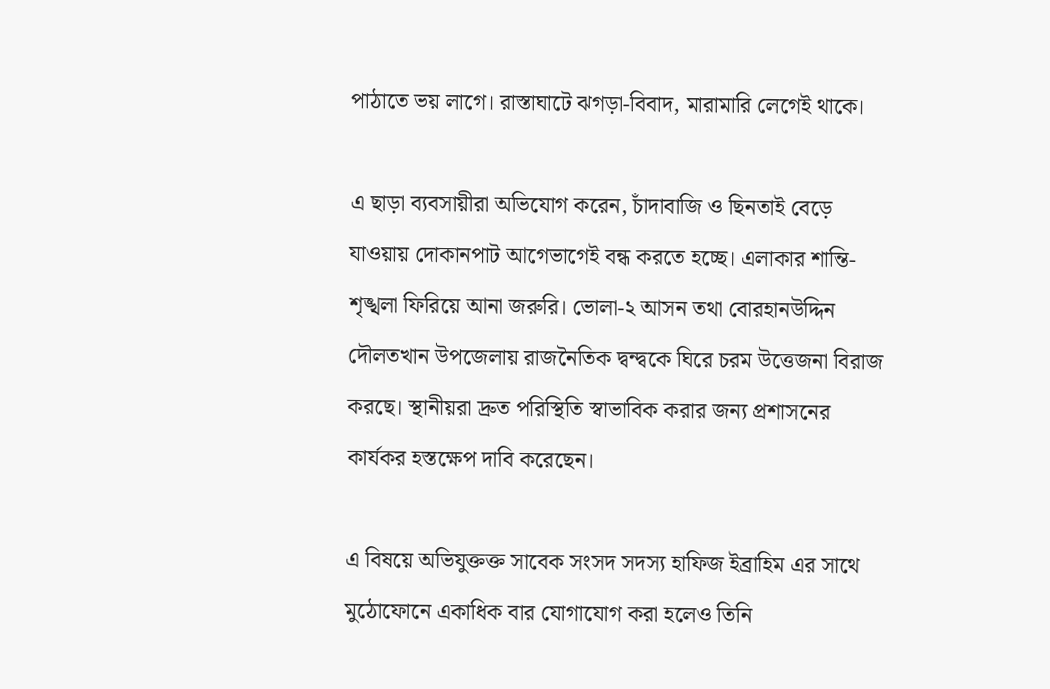পাঠাতে ভয় লাগে। রাস্তাঘাটে ঝগড়া-বিবাদ, মারামারি লেগেই থাকে।

এ ছাড়া ব্যবসায়ীরা অভিযোগ করেন, চাঁদাবাজি ও ছিনতাই বেড়ে যাওয়ায় দোকানপাট আগেভাগেই বন্ধ করতে হচ্ছে। এলাকার শান্তি-শৃঙ্খলা ফিরিয়ে আনা জরুরি। ভোলা-২ আসন তথা বোরহানউদ্দিন দৌলতখান উপজেলায় রাজনৈতিক দ্বন্দ্বকে ঘিরে চরম উত্তেজনা বিরাজ করছে। স্থানীয়রা দ্রুত পরিস্থিতি স্বাভাবিক করার জন্য প্রশাসনের কার্যকর হস্তক্ষেপ দাবি করেছেন।

এ বিষয়ে অভিযুক্তক্ত সাবেক সংসদ সদস্য হাফিজ ইব্রাহিম এর সাথে মুঠোফোনে একাধিক বার যোগাযোগ করা হলেও তিনি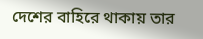দেশের বাহিরে থাকায় তার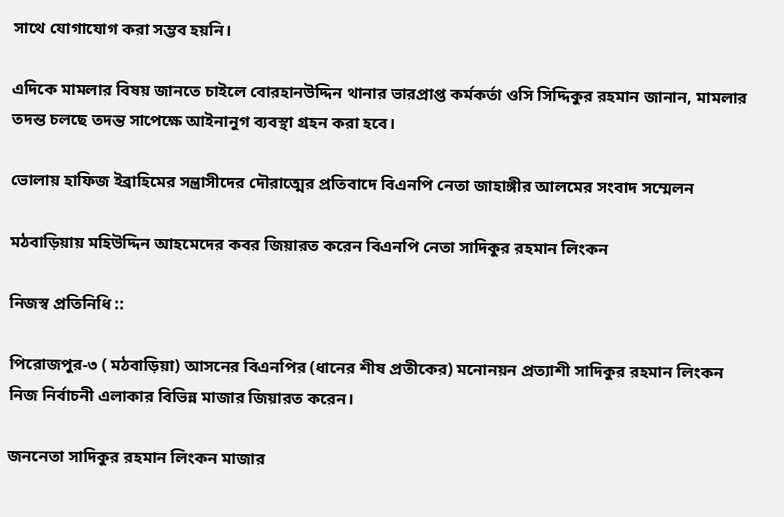সাথে যোগাযোগ করা সম্ভব হয়নি।

এদিকে মামলার বিষয় জানতে চাইলে বোরহানউদ্দিন থানার ভারপ্রাপ্ত কর্মকর্তা ওসি সিদ্দিকুর রহমান জানান, মামলার তদন্ত চলছে তদন্ত সাপেক্ষে আইনানুগ ব্যবস্থা গ্রহন করা হবে।

ভোলায় হাফিজ ইব্রাহিমের সন্ত্রাসীদের দৌরাত্মের প্রতিবাদে বিএনপি নেতা জাহাঙ্গীর আলমের সংবাদ সম্মেলন

মঠবাড়িয়ায় মহিউদ্দিন আহমেদের কবর জিয়ারত করেন বিএনপি নেতা সাদিকুর রহমান লিংকন

নিজস্ব প্রতিনিধি ::

পিরোজপুর-৩ ( মঠবাড়িয়া) আসনের বিএনপির (ধানের শীষ প্রতীকের) মনোনয়ন প্রত্যাশী সাদিকুর রহমান লিংকন নিজ নির্বাচনী এলাকার বিভিন্ন মাজার জিয়ারত করেন।

জননেতা সাদিকুর রহমান লিংকন মাজার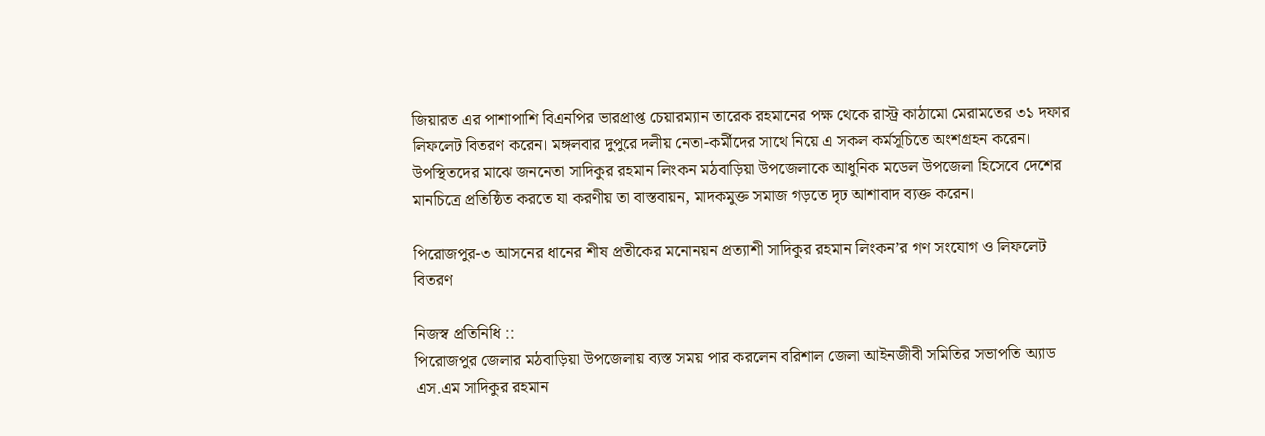জিয়ারত এর পাশাপাশি বিএনপির ভারপ্রাপ্ত চেয়ারম্যান তারেক রহমানের পক্ষ থেকে রাস্ট্র কাঠামো মেরামতের ৩১ দফার লিফলেট বিতরণ করেন। মঙ্গলবার দুপুরে দলীয় নেতা-কর্মীদের সাথে নিয়ে এ সকল কর্মসূচিতে অংশগ্রহন করেন। উপস্থিতদের মাঝে জননেতা সাদিকুর রহমান লিংকন মঠবাড়িয়া উপজেলাকে আধুনিক মডেল উপজেলা হিসেবে দেশের মানচিত্রে প্রতিষ্ঠিত করতে যা করণীয় তা বাস্তবায়ন, মাদকমুক্ত সমাজ গড়তে দৃঢ আশাবাদ ব্যক্ত করেন।

পিরোজপুর-৩ আসনের ধানের শীষ প্রতীকের মনোনয়ন প্রত্যাশী সাদিকুর রহমান লিংকন’র গণ সংযোগ ও লিফলেট বিতরণ

নিজস্ব প্রতিনিধি ::
পিরোজপুর জেলার মঠবাড়িয়া উপজেলায় ব্যস্ত সময় পার করলেন বরিশাল জেলা আইনজীবী সমিতির সভাপতি অ্যাড এস.এম সাদিকুর রহমান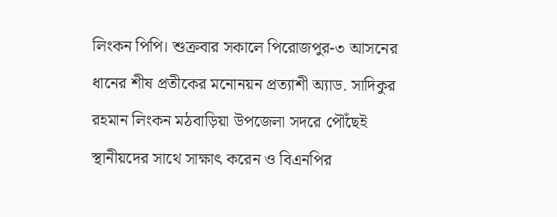লিংকন পিপি। শুক্রবার সকালে পিরোজপুর-৩ আসনের ধানের শীষ প্রতীকের মনোনয়ন প্রত্যাশী অ্যাড. সাদিকুর রহমান লিংকন মঠবাড়িয়া উপজেলা সদরে পৌঁছেই স্থানীয়দের সাথে সাক্ষাৎ করেন ও বিএনপির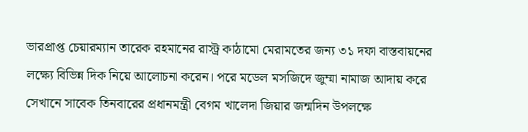ভারপ্রাপ্ত চেয়ারম্যান তারেক রহমানের রাস্ট্র কাঠামো মেরামতের জন্য ৩১ দফা বাস্তবায়নের লক্ষ্যে বিভিন্ন দিক নিয়ে আলোচনা করেন। পরে মডেল মসজিদে জুম্মা নামাজ আদায় করে সেখানে সাবেক তিনবারের প্রধানমন্ত্রী বেগম খালেদা জিয়ার জন্মদিন উপলক্ষে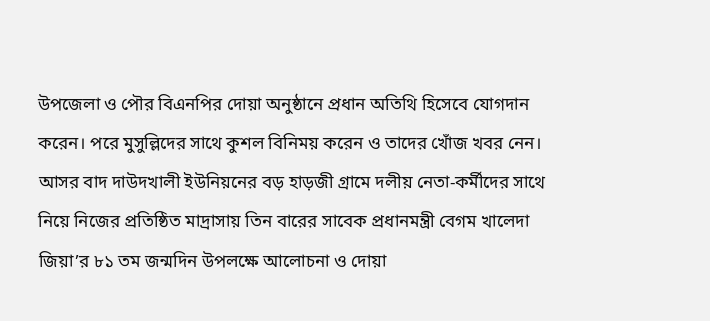উপজেলা ও পৌর বিএনপির দোয়া অনুষ্ঠানে প্রধান অতিথি হিসেবে যোগদান করেন। পরে মুসুল্লিদের সাথে কুশল বিনিময় করেন ও তাদের খোঁজ খবর নেন। আসর বাদ দাউদখালী ইউনিয়নের বড় হাড়জী গ্রামে দলীয় নেতা-কর্মীদের সাথে নিয়ে নিজের প্রতিষ্ঠিত মাদ্রাসায় তিন বারের সাবেক প্রধানমন্ত্রী বেগম খালেদা জিয়া’র ৮১ তম জন্মদিন উপলক্ষে আলোচনা ও দোয়া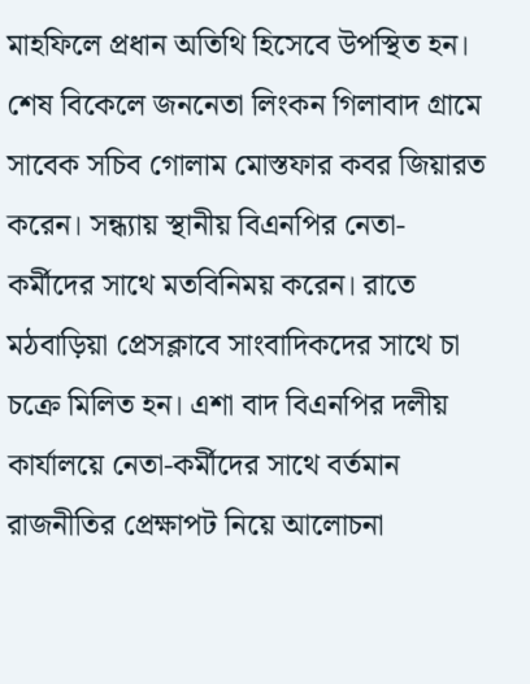মাহফিলে প্রধান অতিথি হিসেবে উপস্থিত হন। শেষ বিকেলে জননেতা লিংকন গিলাবাদ গ্রামে সাবেক সচিব গোলাম মোস্তফার কবর জিয়ারত করেন। সন্ধ্যায় স্থানীয় বিএনপির নেতা-কর্মীদের সাথে মতবিনিময় করেন। রাতে মঠবাড়িয়া প্রেসক্লাবে সাংবাদিকদের সাথে চা চক্রে মিলিত হন। এশা বাদ বিএনপির দলীয় কার্যালয়ে নেতা-কর্মীদের সাথে বর্তমান রাজনীতির প্রেক্ষাপট নিয়ে আলোচনা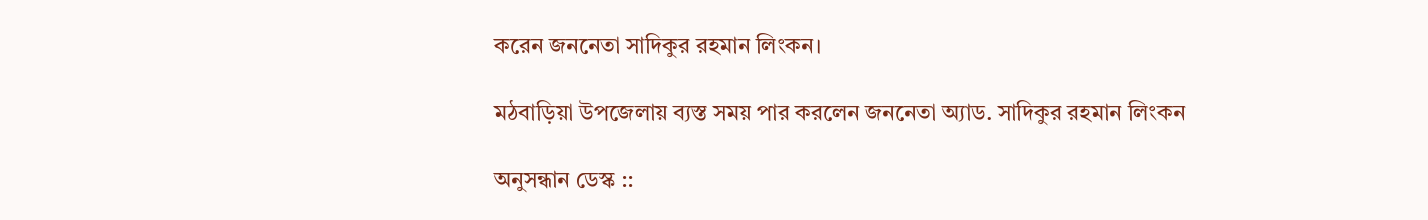করেন জননেতা সাদিকুর রহমান লিংকন।

মঠবাড়িয়া উপজেলায় ব্যস্ত সময় পার করলেন জননেতা অ্যাড. সাদিকুর রহমান লিংকন

অনুসন্ধান ডেস্ক ::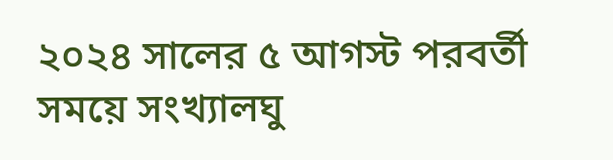২০২৪ সালের ৫ আগস্ট পরবর্তী সময়ে সংখ্যালঘু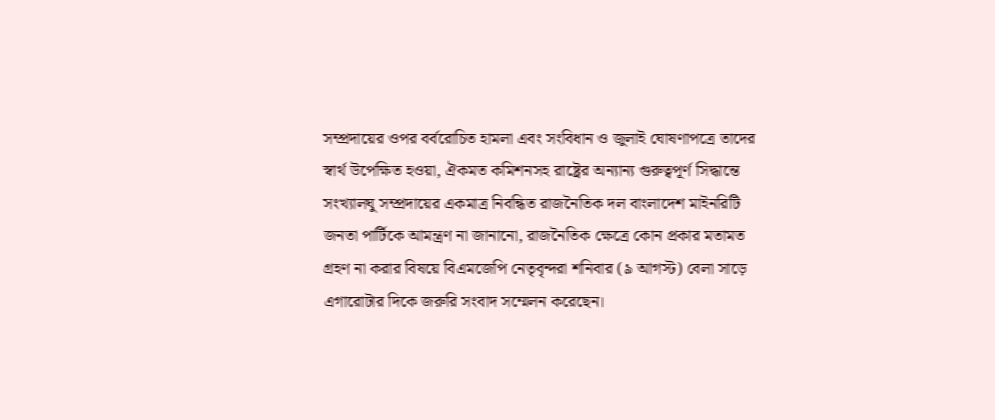সম্প্রদায়ের ওপর বর্বরোচিত হামলা এবং সংবিধান ও জুলাই ঘোষণাপত্রে তাদের স্বার্থ উপেক্ষিত হওয়া, ঐকমত কমিশনসহ রাষ্ট্রের অন্যান্য গুরুত্বপূর্ণ সিদ্ধান্তে সংখ্যালঘু সম্প্রদায়ের একমাত্র নিবন্ধিত রাজনৈতিক দল বাংলাদেশ মাইনরিটি জনতা পার্টিকে আমন্ত্রণ না জানানো, রাজনৈতিক ক্ষেত্রে কোন প্রকার মতামত গ্রহণ না করার বিষয়ে বিএমজেপি নেতৃবৃন্দরা শনিবার (৯ আগস্ট) বেলা সাড়ে এগারোটার দিকে জরুরি সংবাদ সম্মেলন করেছেন।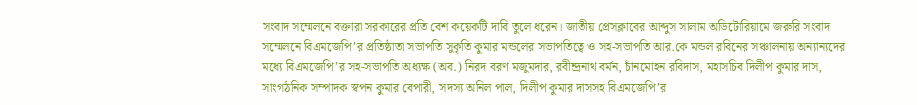সংবাদ সম্মেলনে বক্তারা সরকারের প্রতি বেশ কয়েকটি দাবি তুলে ধরেন। জাতীয় প্রেসক্লাবের আব্দুস সালাম অডিটোরিয়ামে জরুরি সংবাদ সম্মেলনে বিএমজেপি’র প্রতিষ্ঠাতা সভাপতি সুকৃতি কুমার মন্ডলের সভাপতিত্বে ও সহ-সভাপতি আর.কে মন্ডল রবিনের সঞ্চালনায় অন্যান্যদের মধ্যে বিএমজেপি’র সহ-সভাপতি অধ্যক্ষ (অব.) নিরদ বরণ মজুমদার, রবীন্দ্রনাথ বর্মন, চাঁনমোহন রবিদাস, মহাসচিব দিলীপ কুমার দাস, সাংগঠনিক সম্পাদক স্বপন কুমার বেপারী, সদস্য অনিল পাল, দিলীপ কুমার দাসসহ বিএমজেপি’র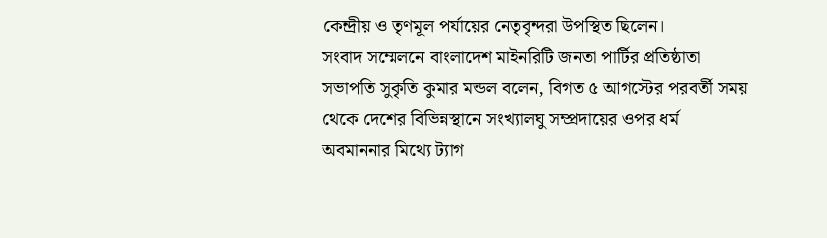কেন্দ্রীয় ও তৃণমূল পর্যায়ের নেতৃবৃন্দরা উপস্থিত ছিলেন।
সংবাদ সম্মেলনে বাংলাদেশ মাইনরিটি জনতা পার্টির প্রতিষ্ঠাতা সভাপতি সুকৃতি কুমার মন্ডল বলেন, বিগত ৫ আগস্টের পরবর্তী সময় থেকে দেশের বিভিন্নস্থানে সংখ্যালঘু সম্প্রদায়ের ওপর ধর্ম অবমাননার মিথ্যে ট্যাগ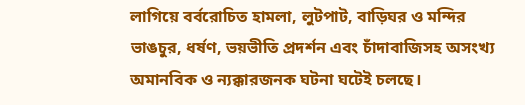লাগিয়ে বর্বরোচিত হামলা, লুটপাট, বাড়িঘর ও মন্দির ভাঙচুর, ধর্ষণ, ভয়ভীতি প্রদর্শন এবং চাঁদাবাজিসহ অসংখ্য অমানবিক ও ন্যক্কারজনক ঘটনা ঘটেই চলছে।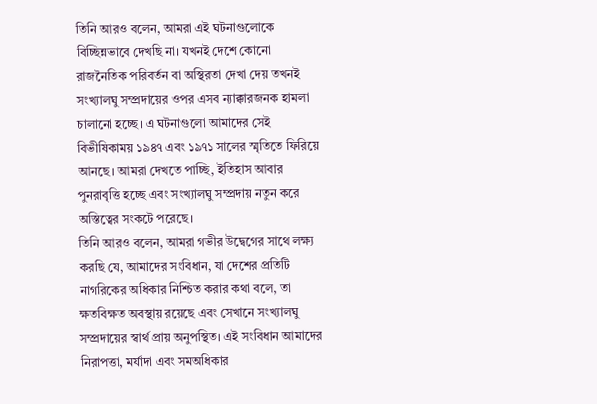তিনি আরও বলেন, আমরা এই ঘটনাগুলোকে বিচ্ছিন্নভাবে দেখছি না। যখনই দেশে কোনো রাজনৈতিক পরিবর্তন বা অস্থিরতা দেখা দেয় তখনই সংখ্যালঘু সম্প্রদায়ের ওপর এসব ন্যাক্কারজনক হামলা চালানো হচ্ছে। এ ঘটনাগুলো আমাদের সেই বিভীষিকাময় ১৯৪৭ এবং ১৯৭১ সালের স্মৃতিতে ফিরিয়ে আনছে। আমরা দেখতে পাচ্ছি, ইতিহাস আবার পুনরাবৃত্তি হচ্ছে এবং সংখ্যালঘু সম্প্রদায় নতুন করে অস্তিত্বের সংকটে পরেছে।
তিনি আরও বলেন, আমরা গভীর উদ্বেগের সাথে লক্ষ্য করছি যে, আমাদের সংবিধান, যা দেশের প্রতিটি নাগরিকের অধিকার নিশ্চিত করার কথা বলে, তা ক্ষতবিক্ষত অবস্থায় রয়েছে এবং সেখানে সংখ্যালঘু সম্প্রদায়ের স্বার্থ প্রায় অনুপস্থিত। এই সংবিধান আমাদের নিরাপত্তা, মর্যাদা এবং সমঅধিকার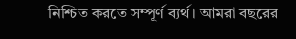নিশ্চিত করতে সম্পূর্ণ ব্যর্থ। আমরা বছরের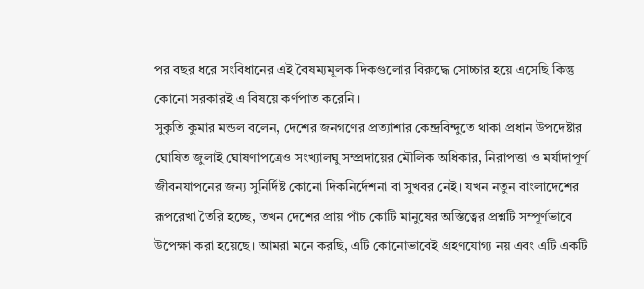পর বছর ধরে সংবিধানের এই বৈষম্যমূলক দিকগুলোর বিরুদ্ধে সোচ্চার হয়ে এসেছি কিন্তু কোনো সরকারই এ বিষয়ে কর্ণপাত করেনি।
সুকৃতি কুমার মন্ডল বলেন, দেশের জনগণের প্রত্যাশার কেন্দ্রবিন্দুতে থাকা প্রধান উপদেষ্টার ঘোষিত জুলাই ঘোষণাপত্রেও সংখ্যালঘু সম্প্রদায়ের মৌলিক অধিকার, নিরাপত্তা ও মর্যাদাপূর্ণ জীবনযাপনের জন্য সুনির্দিষ্ট কোনো দিকনির্দেশনা বা সুখবর নেই। যখন নতুন বাংলাদেশের রূপরেখা তৈরি হচ্ছে, তখন দেশের প্রায় পাঁচ কোটি মানুষের অস্তিত্বের প্রশ্নটি সম্পূর্ণভাবে উপেক্ষা করা হয়েছে। আমরা মনে করছি, এটি কোনোভাবেই গ্রহণযোগ্য নয় এবং এটি একটি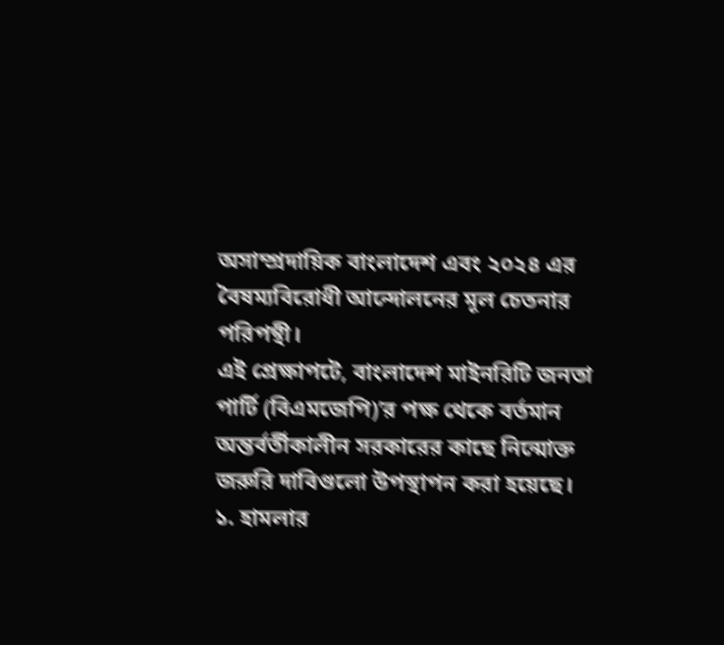অসাম্প্রদায়িক বাংলাদেশ এবং ২০২৪ এর বৈষম্যবিরোধী আন্দোলনের মূল চেতনার পরিপন্থী।
এই প্রেক্ষাপটে, বাংলাদেশ মাইনরিটি জনতা পার্টি (বিএমজেপি)’র পক্ষ থেকে বর্তমান অন্তর্বর্তীকালীন সরকারের কাছে নিন্মোক্ত জরুরি দাবিগুলো উপস্থাপন করা হয়েছে।
১. হামলার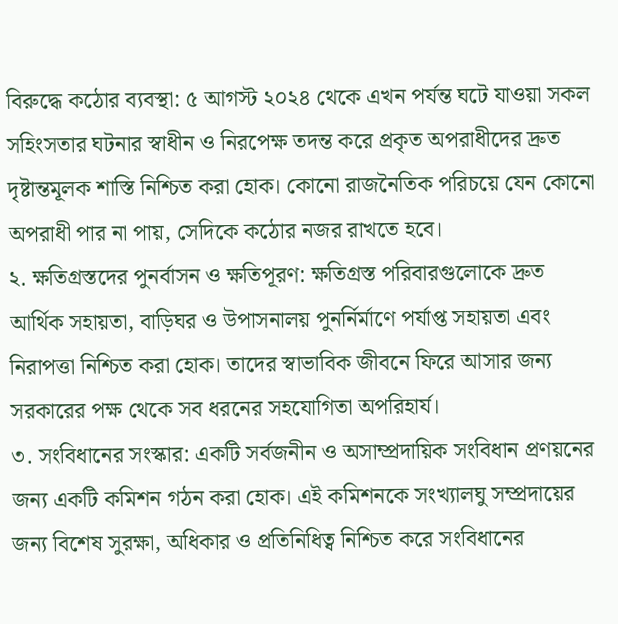বিরুদ্ধে কঠোর ব্যবস্থা: ৫ আগস্ট ২০২৪ থেকে এখন পর্যন্ত ঘটে যাওয়া সকল সহিংসতার ঘটনার স্বাধীন ও নিরপেক্ষ তদন্ত করে প্রকৃত অপরাধীদের দ্রুত দৃষ্টান্তমূলক শাস্তি নিশ্চিত করা হোক। কোনো রাজনৈতিক পরিচয়ে যেন কোনো অপরাধী পার না পায়, সেদিকে কঠোর নজর রাখতে হবে।
২. ক্ষতিগ্রস্তদের পুনর্বাসন ও ক্ষতিপূরণ: ক্ষতিগ্রস্ত পরিবারগুলোকে দ্রুত আর্থিক সহায়তা, বাড়িঘর ও উপাসনালয় পুনর্নির্মাণে পর্যাপ্ত সহায়তা এবং নিরাপত্তা নিশ্চিত করা হোক। তাদের স্বাভাবিক জীবনে ফিরে আসার জন্য সরকারের পক্ষ থেকে সব ধরনের সহযোগিতা অপরিহার্য।
৩. সংবিধানের সংস্কার: একটি সর্বজনীন ও অসাম্প্রদায়িক সংবিধান প্রণয়নের জন্য একটি কমিশন গঠন করা হোক। এই কমিশনকে সংখ্যালঘু সম্প্রদায়ের জন্য বিশেষ সুরক্ষা, অধিকার ও প্রতিনিধিত্ব নিশ্চিত করে সংবিধানের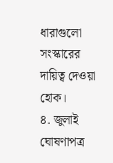ধারাগুলো সংস্কারের দায়িত্ব দেওয়া হোক।
৪. জুলাই ঘোষণাপত্র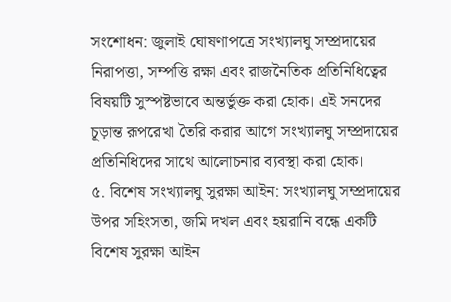সংশোধন: জুলাই ঘোষণাপত্রে সংখ্যালঘু সম্প্রদায়ের নিরাপত্তা, সম্পত্তি রক্ষা এবং রাজনৈতিক প্রতিনিধিত্বের বিষয়টি সুস্পষ্টভাবে অন্তর্ভুক্ত করা হোক। এই সনদের চূড়ান্ত রূপরেখা তৈরি করার আগে সংখ্যালঘু সম্প্রদায়ের প্রতিনিধিদের সাথে আলোচনার ব্যবস্থা করা হোক।
৫. বিশেষ সংখ্যালঘু সুরক্ষা আইন: সংখ্যালঘু সম্প্রদায়ের উপর সহিংসতা, জমি দখল এবং হয়রানি বন্ধে একটি বিশেষ সুরক্ষা আইন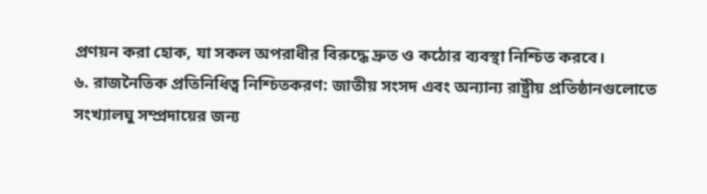প্রণয়ন করা হোক, যা সকল অপরাধীর বিরুদ্ধে দ্রুত ও কঠোর ব্যবস্থা নিশ্চিত করবে।
৬. রাজনৈতিক প্রতিনিধিত্ব নিশ্চিতকরণ: জাতীয় সংসদ এবং অন্যান্য রাষ্ট্রীয় প্রতিষ্ঠানগুলোতে সংখ্যালঘু সম্প্রদায়ের জন্য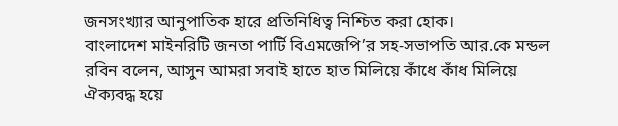জনসংখ্যার আনুপাতিক হারে প্রতিনিধিত্ব নিশ্চিত করা হোক।
বাংলাদেশ মাইনরিটি জনতা পার্টি বিএমজেপি’র সহ-সভাপতি আর.কে মন্ডল রবিন বলেন, আসুন আমরা সবাই হাতে হাত মিলিয়ে কাঁধে কাঁধ মিলিয়ে ঐক্যবদ্ধ হয়ে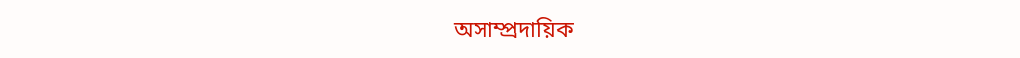অসাম্প্রদায়িক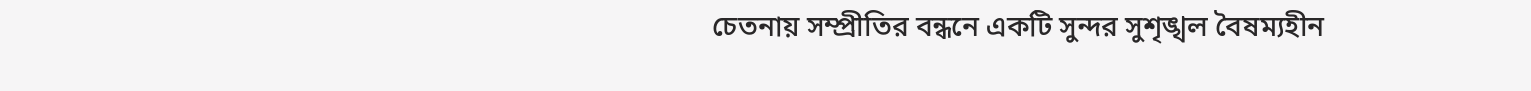চেতনায় সম্প্রীতির বন্ধনে একটি সুন্দর সুশৃঙ্খল বৈষম্যহীন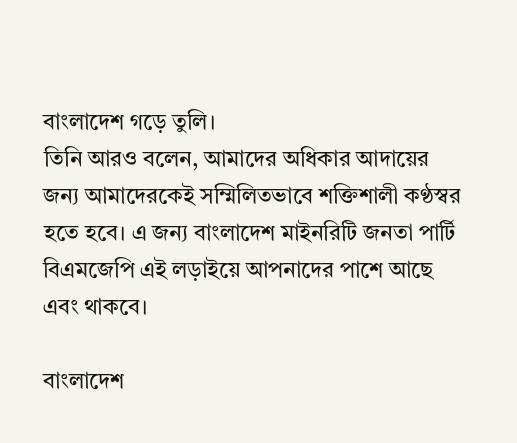বাংলাদেশ গড়ে তুলি।
তিনি আরও বলেন, আমাদের অধিকার আদায়ের জন্য আমাদেরকেই সম্মিলিতভাবে শক্তিশালী কণ্ঠস্বর হতে হবে। এ জন্য বাংলাদেশ মাইনরিটি জনতা পার্টি বিএমজেপি এই লড়াইয়ে আপনাদের পাশে আছে এবং থাকবে।

বাংলাদেশ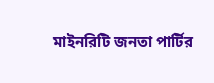মাইনরিটি জনতা পার্টির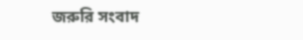জরুরি সংবাদ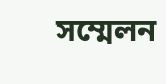সম্মেলন